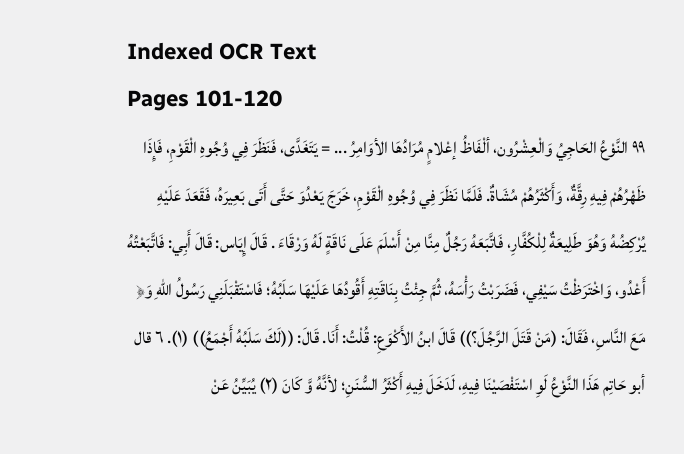Indexed OCR Text
Pages 101-120
٩٩ النَّوْعُ الحَاجِيُ وَالْعِشْرُون، ألْفَاظُ إعْلامٍ مُرَادُهَا الأوَامِرُ ... = يَتَغَدَّى، فَنَظَرَ فِي وُجُوهِ الْقَوْمِ، فَإِذَا ظَهْرُهُمْ فِيهِ رِقَّةٌ، وَأَكْثَرُهُمْ مُشَاةٌ. فَلَمَّا نَظَرَ فِي وُجُوهِ الْقَوْمِ، خَرَجَ يَعْدُوَ حَتَّى أَتَى بَعِيرَهُ، فَقَعَدَ عَلَيْهِ يُرْكِضُهُ وَهُوَ طَلِيعَةٌ لِلْكُفَّارِ، فَاتَّبَعَهُ رَجُلٌ مِنَّا مِنْ أَسْلَمَ عَلَى نَاقَةٍ لَهُ وَرْقَاءَ . قَالَ إِيَاس: قَالَ أَبِي: فَاتَّبَعْتُهُ أَعْدُو، وَاخْتَرَظْتُ سَيْفِي، فَضَرَبْتُ رَأْسَهُ، ثُمَّ جِئْتُ بِنَاقَتِهِ أَقُودُهَا عَلَيْهَا سَلَبُهُ؛ فَاسْتَقْبَلَنِي رَسُولُ اللهِ وَ﴿ مَعَ النَّاسِ، فَقَالَ: (مَنْ قَتَلَ الرَّجُلَ؟)) قَالَ ابنُ الأَكْوَعِ: قُلْتُ: أَنَا. قَالَ: ((لَكَ سَلَبُهُ أَجْمَعُ)) (١). ٦ قال أبو حَاتِم هَذَا النَّوْعُ لَوِ اسْتَفْصَيْنَا فِيهِ، لَدَخَلَ فِيهِ أَكْثَرُ السُّنَنِ؛ لأنَّهُ وَّ كَانَ (٢) يُبَيِّنُ عَنْ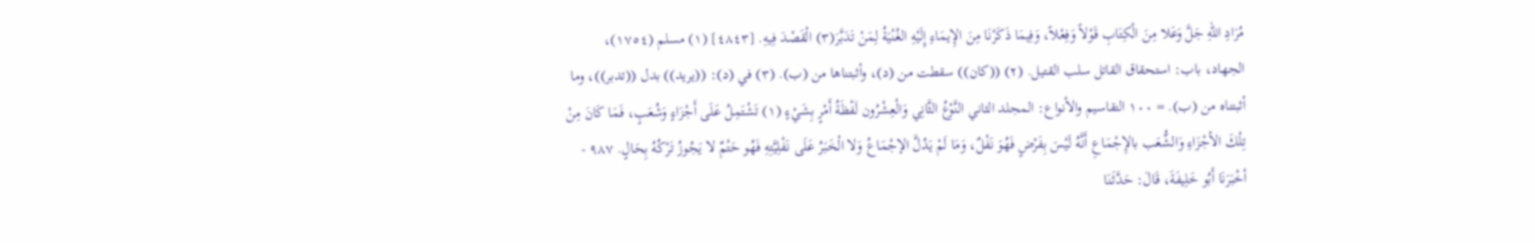مُرَادِ اللهِ جَلَّ وَعَلا مِنَ الْكِتَابِ قَوْلاً وَفِعْلاً، وَفِيمَا ذَكَرْنَا مِنَ الإِيمَاءِ إِلَيْهِ الغُنْيَةُ لِمَنْ تَدَبَّرَ(٣) الْقَصْدَ فِيهِ. [٤٨٤٣] (١) مسلم (١٧٥٤)، الجهاد، باب: استحقاق القاتل سلب القتيل. (٢) ((كان)) سقطت من (د)، وأثبتناها من (ب). (٣) في (د): ((يريد)) بدل ((تدبر))، وما أثبتناه من (ب). = ١٠٠ التقاسيم والأنواع: المجلد الثاني النَّوْعُ الثَّانِي وَالْعِشْرُون لَفْظَةُ أَمْرٍ بِشَيْءٍ (١) تَشْتَمِلُ عَلَى أَجْزَاءٍ وَشُعَبٍ، فَمَا كَانَ مِنْ تِلْكَ الأجْزَاءِ وَالشُّعَب بالإِجْمَاعِ أَنَّهُ لَيْسَ بِفَرْضٍ فَهُوَ نَفْلٌ، وَمَا لَمْ يَدُلَّ الإجْمَاعُ وَلا الْخَبَرُ عَلَى نَفْلِيَّتِهِ فَهُو حَتْمٌ لا يَجُوزُ تَرْكُهُ بِحَالٍ. ٩٨٧ - أخْبَرَنَا أَبُو خَلِيفَةَ، قَالَ: حَدَّثَنَا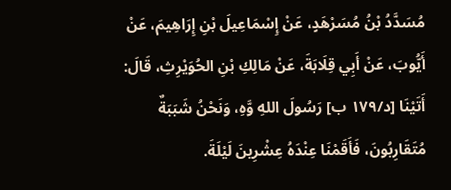مُسَدَّدُ بْنُ مُسَرْهَدٍ، عَنْ إِسْمَاعِيلَ بْنِ إِرَاهِيمَ، عَنْ أَيُّوبَ، عَنْ أَبِي قِلَابَةَ، عَنْ مَالِكِ بْنِ الحُوَيْرِثِ، قَالَ: أَتَيْنَا [د/١٧٩ ب] رَسُولَ اللهِ وَّهِ، وَنَحْنُ شَبَبَةٌ مُتَقَارِبُونَ، فَأَقَمْنَا عِنْدَهُ عِشْرِينَ لَيْلَةَ.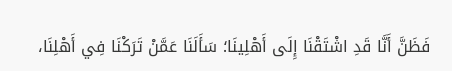فَظَنَّ أَنَّا قَدِ اشْتَقْنَا إِلَى أَهْلِينَا؛ سَأَلَنَا عَمَّنْ تَرَكْنَا فِي أَهْلِنَا،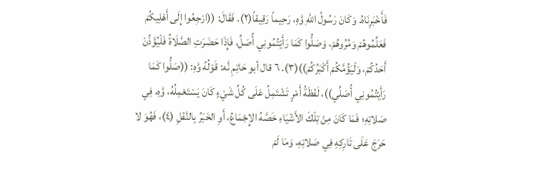فَأَخْبَرِنَاهُ. وَكَانَ رَسُولُ اللهِ وَّهِ، رَحِيماً رَقِيقاً(٢). فَقَالَ: ((ارْجِعُوا إِلَى أَهْلِيكُمْ فَعَلِّمُوهُمْ وَمُرُوهُمْ، وَصَلُّوا كَمَا رَأَيْتُمُونِي أُصَلِّ، فَإِذَا حَضَرَتِ الصَّلَاةُ فَلْيُؤَذِّنْ أَحَدُكُمْ، وَلْيَؤُمَّكُمْ أَكْبَرُكُمْ))(٣). ٦ قال أبو حَاتِمِ نَّه: قَوْلُهُ وَّهِ: ((صَلُّوا كَمَا رَأَيْتُمُونِي أُصَلِّي))، لَفْظَةُ أَمْرٍ تَشْتَمِلُ عَلَى كُلِّ شَيْءٍ كَانَ يَسْتَعْمِلُهُ، وَّهِ، فِي صَلاتِهِ؛ فَمَا كَانَ مِنْ تِلْكَ الأَشْيَاءِ خَصَّهُ الإِجْمَاعُ، أَوِ الخَبَرُ بِالنَّفْلِ (٤)، فَهُوَ لا حَرَجَ عَلَى تَارِكِهِ فِي صَلاتِهِ، وَمَا لَمْ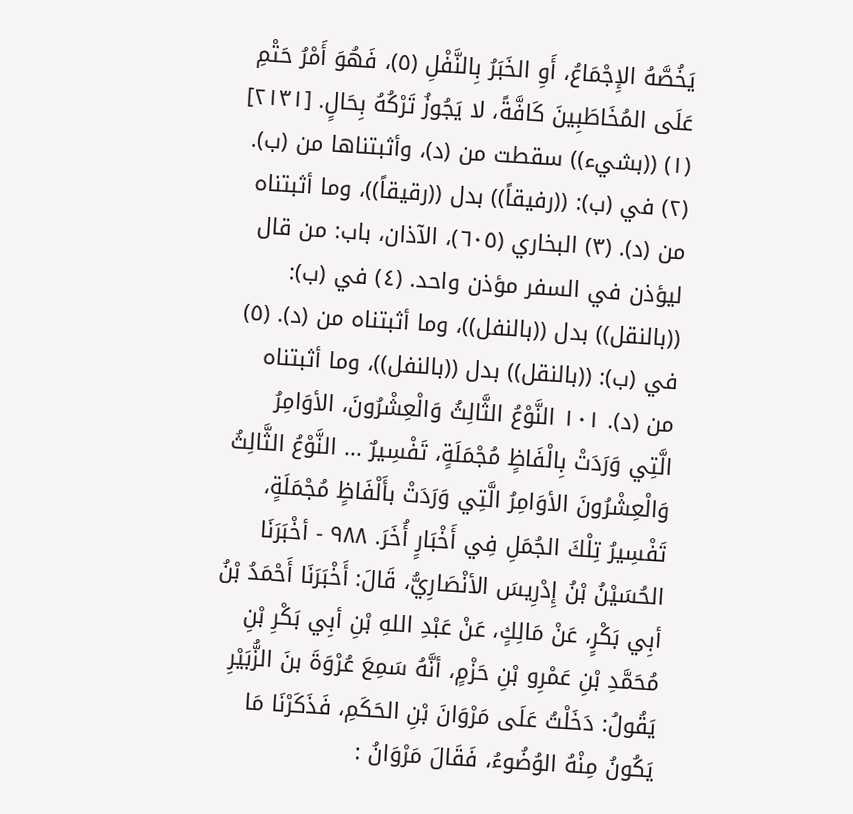يَخُصَّهُ الإِجْمَاعُ، أَوِ الخَبَرُ بِالنَّفْلِ (٥)، فَهُوَ أَمْرُ حَتْمِ عَلَى المُخَاطَبِينَ كَافَّةً، لا يَجُوزُ تَرْكُهُ بِحَالٍ. [٢١٣١] (١) ((بشيء)) سقطت من (د)، وأثبتناها من (ب). (٢) في (ب): ((رفيقاً)) بدل ((رقيقاً))، وما أثبتناه من (د). (٣) البخاري (٦٠٥)، الآذان، باب: من قال ليؤذن في السفر مؤذن واحد. (٤) في (ب): ((بالنقل)) بدل ((بالنفل))، وما أثبتناه من (د). (٥) في (ب): ((بالنقل)) بدل ((بالنفل))، وما أثبتناه من (د). ١٠١ النَّوْعُ الثَّالِثُ وَالْعِشْرُونَ، الأوَامِرُ الَّتِي وَرَدَتْ بِالْفَاظٍ مُجْمَلَةٍ، تَفْسِيرٌ ... النَّوْعُ الثَّالِثُ وَالْعِشْرُونَ الأوَامِرُ الَّتِي وَرَدَتْ بأَلْفَاظٍ مُجْمَلَةٍ، تَفْسِيرُ تِلْكَ الجُمَلِ فِي أَخْبَارٍ أُخَرَ. ٩٨٨ - أخْبَرَنَا الحُسَيْنُ بْنُ إِدْرِيسَ الأنْصَارِيُّ، قَالَ: أَخْبَرَنَا أَحْمَدُ بْنُ أبِي بَكْرٍ، عَنْ مَالِكٍ، عَنْ عَبْدِ اللهِ بْنِ أبِي بَكْرِ بْنِ مُحَمَّدِ بْنِ عَمْرِو بْنِ حَزْمٍ، أنَّهُ سَمِعَ عُرْوَةَ بنَ الزُّبَيْرِ يَقُولُ: دَخَلْتُ عَلَى مَرْوَانَ بْنِ الحَكَمِ، فَذَكَرْنَا مَا يَكُونُ مِنْهُ الوُضُوءُ، فَقَالَ مَرْوَانُ :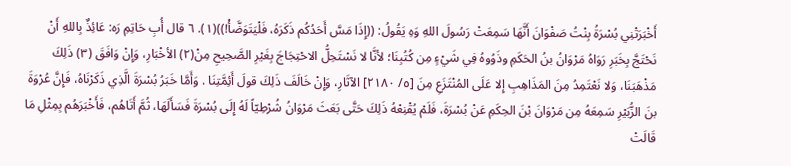أَخْبَرَتْنِي بُسْرَةُ بِنْتُ صَفْوَانَ أَنَّهَا سَمِعَتْ رَسُولَ اللهِ وَهِ يَقُولُ: ((إِذَا مَسَّ أَحَدُكُم ذَكَرَهُ، فَلْيَتَوَضَّأْ!))(١). ٦ قال أُبِ حَاتِمِ رَه: عَائِذٌ بِاللهِ أَنْ نَحْتَجَّ بِخَبَرِ رَوَاهُ مَرْوَانُ بنُ الحَكَمِ وذَوُوهُ فِي شَيْءٍ مِن كُتُبِنَا؛ لأنَّا لا نَسْتَحِلُّ الاحْتِجَاجَ بِغَيْرِ الصَّحِيحِ مِنْ(٢) الأخْبَارِ، وَإِنْ وَافَقَ (٣) ذَلِكَ مَذْهَبَنَا، وَلا نَعْتَمِدُ مِنَ المَذَاهِبِ إِلا عَلَى المُنْتَزَعِ مِنَ [٥/ ٢١٨٠] الآثَارِ، وَإِنْ خَالَفَ ذَلِكَ قولَ أَئِمَّتِنَا . وَأَمَّا خَبَرُ بُسْرَةَ الَّذِي ذَكَرْنَاهُ، فَإِنَّ عُرْوَةَ بنَ الزُّبَيْرِ سَمِعَهُ مِن مَرْوَانَ بْنَ الحِكَمِ عَنْ بُسْرَةَ، فَلَمْ يُقْنِعْهُ ذَلِكَ حَتَّى بَعَثَ مَرْوَانُ شُرْطِيّاً لَهُ إِلَى بُسْرَةَ فَسَأَلَهَا، ثُمَّ أَتَاهُم، فَأَخْبَرَهُم بِمِثْلِ مَا قَالَتْ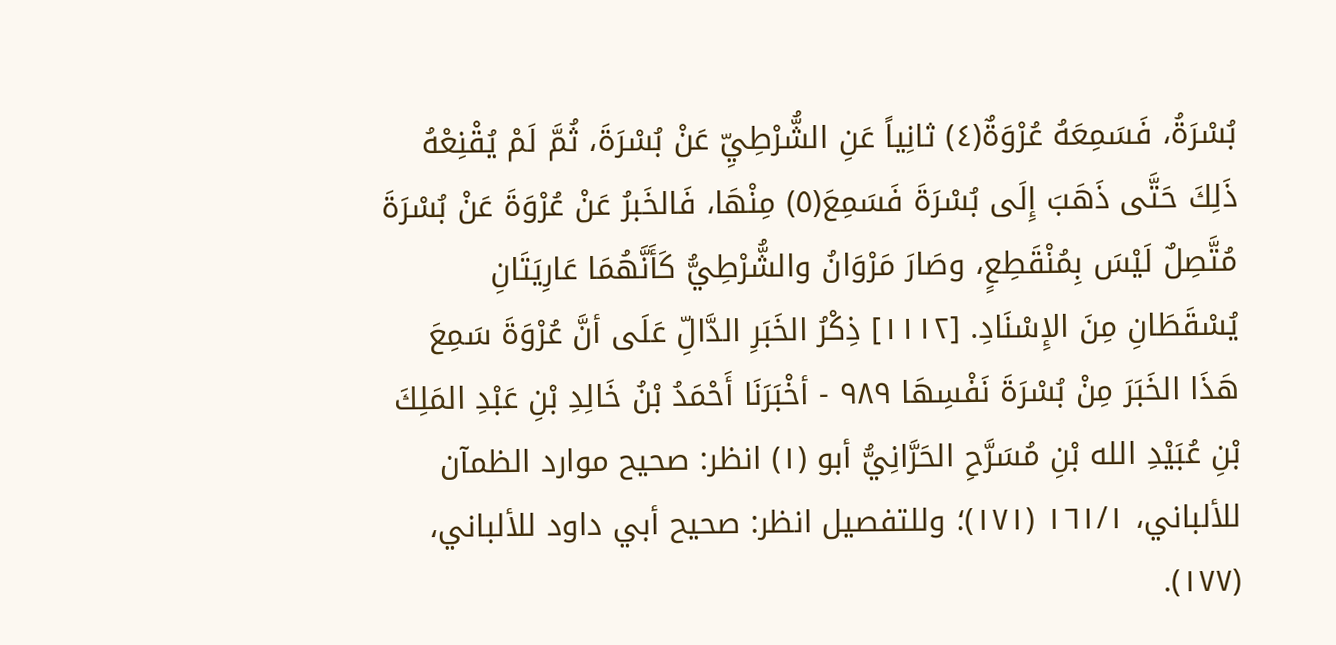بُسْرَةُ، فَسَمِعَهُ عُرْوَةٌ(٤) ثانِياً عَنِ الشُّرْطِيِّ عَنْ بُسْرَةَ، ثُمَّ لَمْ يُقْنِعْهُ ذَلِكَ حَتَّى ذَهَبَ إِلَى بُسْرَةَ فَسَمِعَ(٥) مِنْهَا، فَالخَبرُ عَنْ عُرْوَةَ عَنْ بُسْرَةَ مُتَّصِلٌ لَيْسَ بِمُنْقَطِعٍ، وصَارَ مَرْوَانُ والشُّرْطِيُّ كَأَنَّهُمَا عَارِيَتَانِ يُسْقَطَانِ مِنَ الإِسْنَادِ. [١١١٢] ذِكْرُ الخَبَرِ الدَّالِّ عَلَى أنَّ عُرْوَةَ سَمِعَ هَذَا الخَبَرَ مِنْ بُسْرَةَ نَفْسِهَا ٩٨٩ - أخْبَرَنَا أَحْمَدُ بْنُ خَالِدِ بْنِ عَبْدِ المَلِكَ بْنِ عُبَيْدِ الله بْنِ مُسَرَّحِ الحَرَّانِيُّ أبو (١) انظر: صحيح موارد الظمآن للألباني، ١٦١/١ (١٧١)؛ وللتفصيل انظر: صحيح أبي داود للألباني، (١٧٧).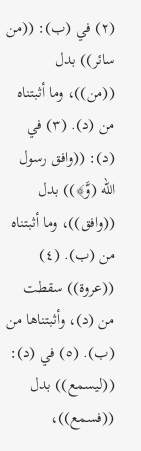(٢) في (ب): ((من سائر)) بدل ((من))، وما أثبتناه من (د). (٣) في (د): ((وافق رسول الله (وَّ﴾)) بدل ((وافق))، وما أثبتناه من (ب). (٤) ((عروة)) سقطت من (د)، وأثبتناها من (ب). (٥) في (د): ((ليسمع)) بدل ((فسمع))،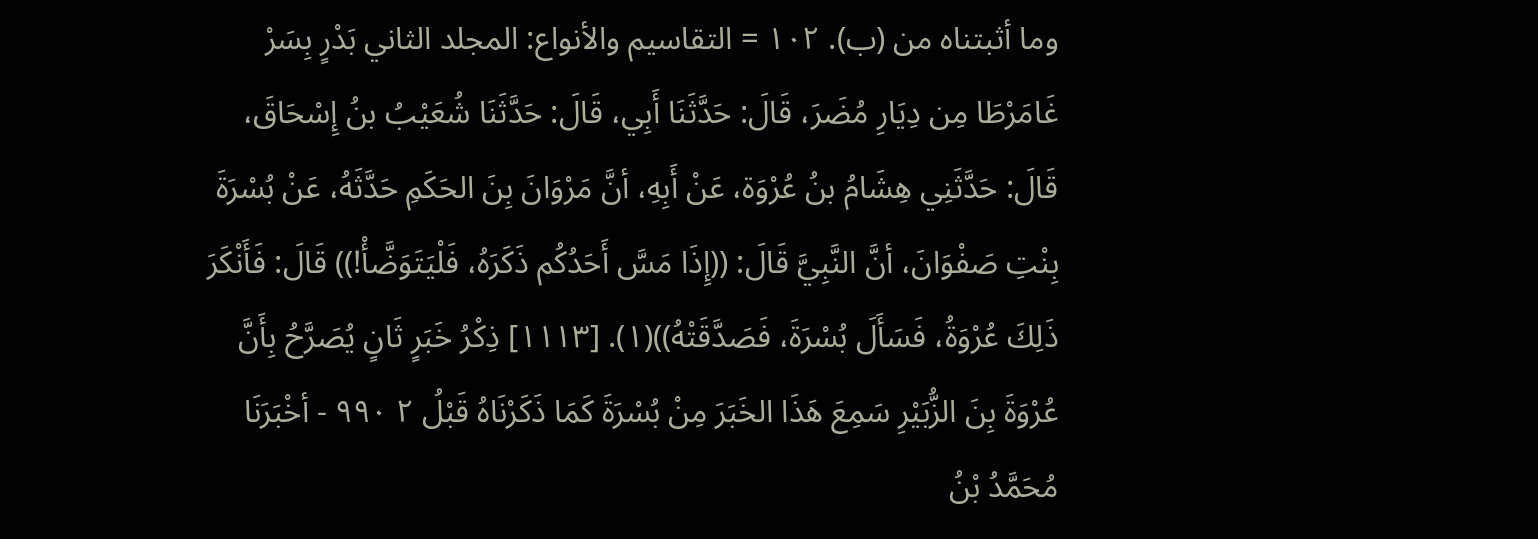وما أثبتناه من (ب). ١٠٢ = التقاسيم والأنواع: المجلد الثاني بَدْرٍ بِسَرْ غَامَرْطَا مِن دِيَارِ مُضَرَ، قَالَ: حَدَّثَنَا أَبِي، قَالَ: حَدَّثَنَا شُعَيْبُ بنُ إِسْحَاقَ، قَالَ: حَدَّثَنِي هِشَامُ بنُ عُرْوَة، عَنْ أَبِهِ، أنَّ مَرْوَانَ بِنَ الحَكَمِ حَدَّثَهُ، عَنْ بُسْرَةَ بِنْتِ صَفْوَانَ، أنَّ النَّبِيَّ قَالَ: ((إِذَا مَسَّ أَحَدُكُم ذَكَرَهُ، فَلْيَتَوَضَّأْ!)) قَالَ: فَأَنْكَرَ ذَلِكَ عُرْوَةُ، فَسَأَلَ بُسْرَةَ، فَصَدَّقَتْهُ))(١). [١١١٣] ذِكْرُ خَبَرٍ ثَانٍ يُصَرَّحُ بِأَنَّ عُرْوَةَ بِنَ الزُّبَيْرِ سَمِعَ هَذَا الخَبَرَ مِنْ بُسْرَةَ كَمَا ذَكَرْنَاهُ قَبْلُ ٢ ٩٩٠ - أخْبَرَنَا مُحَمَّدُ بْنُ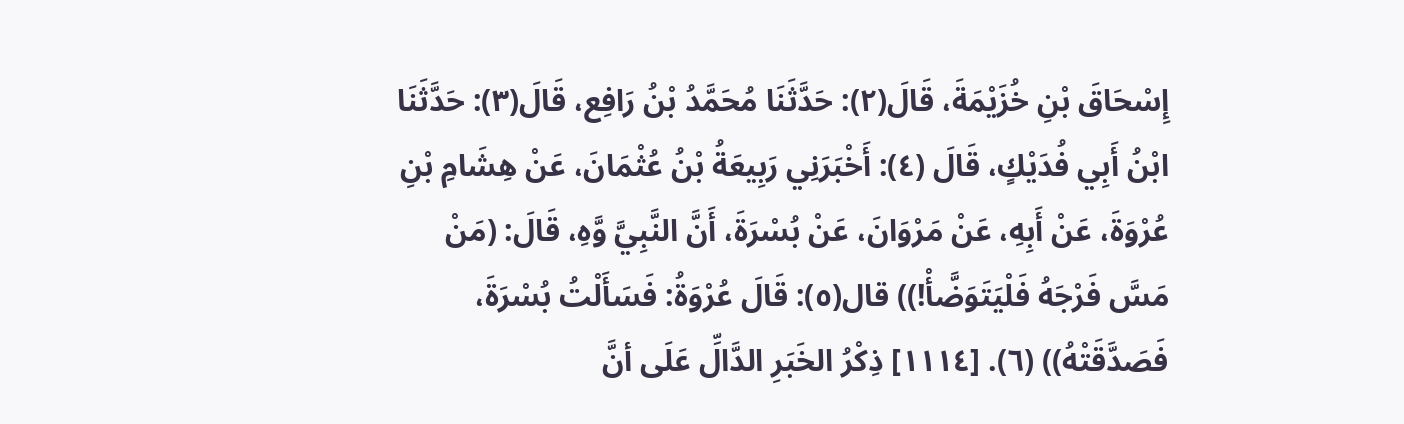إِسْحَاقَ بْنِ خُزَيْمَةَ، قَالَ(٢): حَدَّثَنَا مُحَمَّدُ بْنُ رَافِع، قَالَ(٣): حَدَّثَنَا ابْنُ أَبِي فُدَيْكٍ، قَالَ (٤): أَخْبَرَنِي رَبِيعَةُ بْنُ عُثْمَانَ، عَنْ هِشَامِ بْنِ عُرْوَةَ، عَنْ أَبِهِ، عَنْ مَرْوَانَ، عَنْ بُسْرَةَ، أَنَّ النَّبِيَّ وَّهِ، قَالَ: (مَنْ مَسَّ فَرْجَهُ فَلْيَتَوَضَّأْ!)) قال(٥): قَالَ عُرْوَةُ: فَسَأَلْتُ بُسْرَةَ، فَصَدَّقَتْهُ)) (٦). [١١١٤] ذِكْرُ الخَبَرِ الدَّالِّ عَلَى أنَّ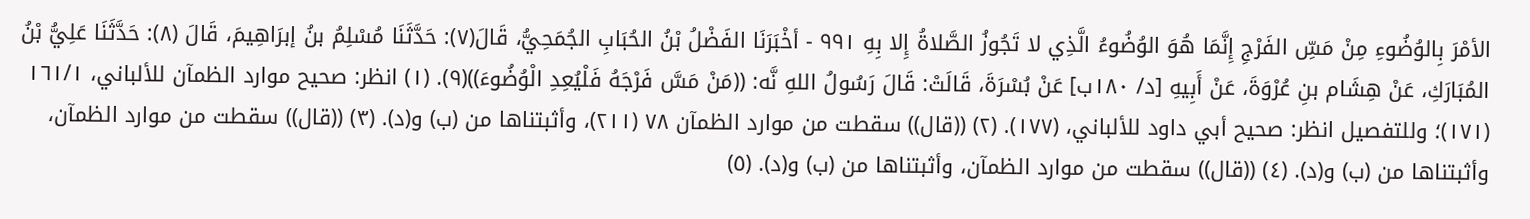الأمْرَ بِالوُضُوءِ مِنْ مَسِّ الفَرْجِ إِنَّمَا هُوَ الوُضُوءُ الَّذِي لا تَجُوزُ الصَّلاةُ إِلا بِهِ ٩٩١ - أخْبَرَنَا الفَضْلُ بْنُ الحُبَابِ الجُمَحِيُّ، قَالَ(٧): حَدَّثَنَا مُسْلِمُ بنُ إبرَاهِيمَ، قَالَ (٨): حَدَّثَنَا عَلِيُّ بْنُ المُبَارَكِ، عَنْ هِشَام بنِ عُرْوَةَ، عَنْ أَبِيهِ [د/ ١٨٠ب] عَنْ بُسْرَةَ، قَالَتْ: قَالَ رَسُولُ اللهِ نَّه: ((مَنْ مَسَّ فَرْجَهُ فَلْيُعِدِ الْوُضُوءَ))(٩). (١) انظر: صحيح موارد الظمآن للألباني، ١٦١/١ (١٧١)؛ وللتفصيل انظر: صحيح أبي داود للألباني، (١٧٧). (٢) ((قال)) سقطت من موارد الظمآن ٧٨ (٢١١)، وأثبتناها من (ب) و(د). (٣) ((قال)) سقطت من موارد الظمآن، وأثبتناها من (ب) و(د). (٤) ((قال)) سقطت من موارد الظمآن، وأثبتناها من (ب) و(د). (٥)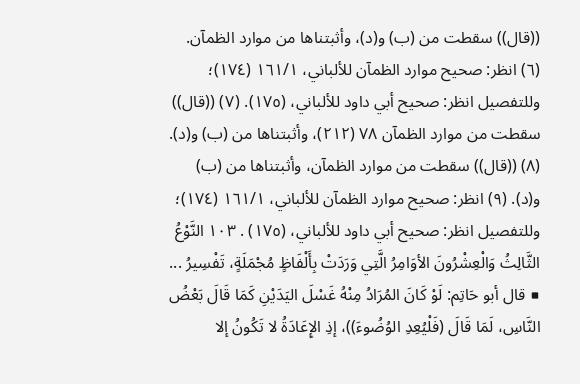((قال)) سقطت من (ب) و(د)، وأثبتناها من موارد الظمآن. (٦) انظر: صحيح موارد الظمآن للألباني، ١٦١/١ (١٧٤)؛ وللتفصيل انظر: صحيح أبي داود للألباني، (١٧٥). (٧) ((قال)) سقطت من موارد الظمآن ٧٨ (٢١٢)، وأثبتناها من (ب) و(د). (٨) ((قال)) سقطت من موارد الظمآن، وأثبتناها من (ب) و(د). (٩) انظر: صحيح موارد الظمآن للألباني، ١٦١/١ (١٧٤)؛ وللتفصيل انظر: صحيح أبي داود للألباني، (١٧٥) . ١٠٣ النَّوْعُ الثَّالِثُ وَالْعِشْرُونَ الأوَامِرُ الَّتِي وَرَدَتْ بِأَلْفَاظٍ مُجْمَلَةٍ، تَفْسِيرُ ... ■ قال أبو حَاتِم: لَوْ كَانَ المُرَادُ مِنْهُ غَسْلَ اليَدَيْنِ كَمَا قَالَ بَعْضُ النَّاسِ، لَمَا قَالَ (فَلْيُعِدِ الوُضُوءَ))، إذِ الإِعَادَةُ لا تَكُونُ إلا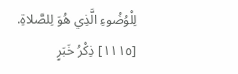لِلْوُضُوءِ الَّذِي هُوَ لِلصَّلاةِ. [١١١٥] ذِكْرُ خَبَرٍ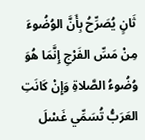ثَانٍ يُصَرِّحُ بِأَنَّ الوُضُوءَ مِنْ مَسِّ الفَرْجِ إِنَّمَا هُوَ وُضُوءُ الصَّلاةِ وَإِنْ كَانَتِ العَرَبُّ تُسَمِّي غَسْلَ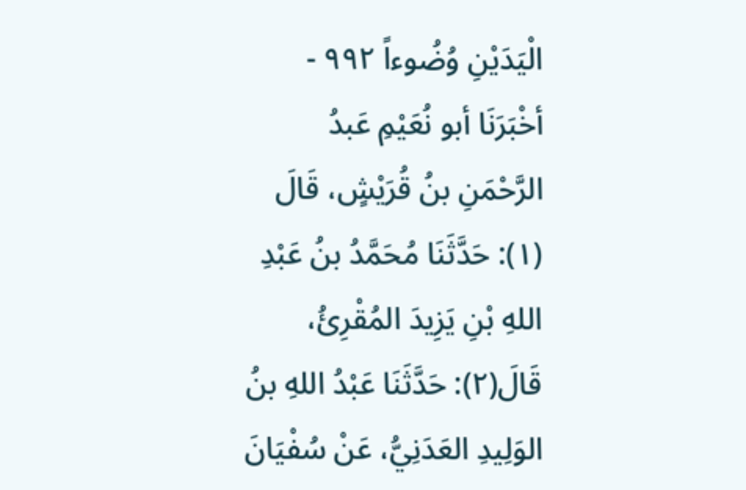الْيَدَيْنِ وُضُوءاً ٩٩٢ - أخْبَرَنَا أبو نُعَيْمِ عَبدُ الرَّحْمَنِ بنُ قُرَيْشٍ، قَالَ (١): حَدَّثَنَا مُحَمَّدُ بنُ عَبْدِ اللهِ بْنِ يَزِيدَ المُقْرِئُ، قَالَ(٢): حَدَّثَنَا عَبْدُ اللهِ بنُ الوَلِيدِ العَدَنِيُّ، عَنْ سُفْيَانَ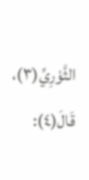الثَّوْرِيِّ(٣)، قَالَ(٤):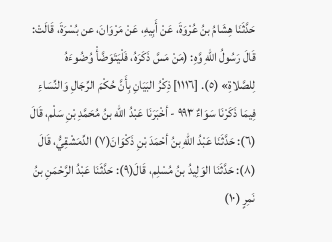حَدَّثَنَا هِشَامُ بنُ عُرْوَةَ، عَنْ أَبِيهِ، عَنْ مَرْوَانَ، عن بُسْرَةَ، قَالَتْ: قَالَ رَسُولُ اللهِ وَّهِ: (مَنْ مَسَّ ذَكَرَهُ، فَلْيَتَوَضَّأْ وُضُوءَهُ لِلصَّلاةِ» (٥). [١١١٦] ذِكْرُ البَيَانِ بِأَنَّ حُكْمَ الرِّجَالِ وَالنِّسَاءِ فِيمَا ذَكَرْنَا سَوَاءٌ ٩٩٣ - أخْبَرَنَا عَبْدُ الله بنُ مُحَمَّدِ بْنِ سَلْم، قَالَ (٦): حَدَّثَنَا عَبْدُ اللهِ بنُ أحْمَدَ بْنِ ذَكْوَانَ(٧) الدِّمَشْقِيُّ، قَالَ (٨): حَدَّثَنَا الوَلِيدُ بنُ مُسْلِم، قَالَ(٩): حَدَّثَنَا عَبْدُ الرَّحْمَنِ بنُ نَمِرٍ (١٠)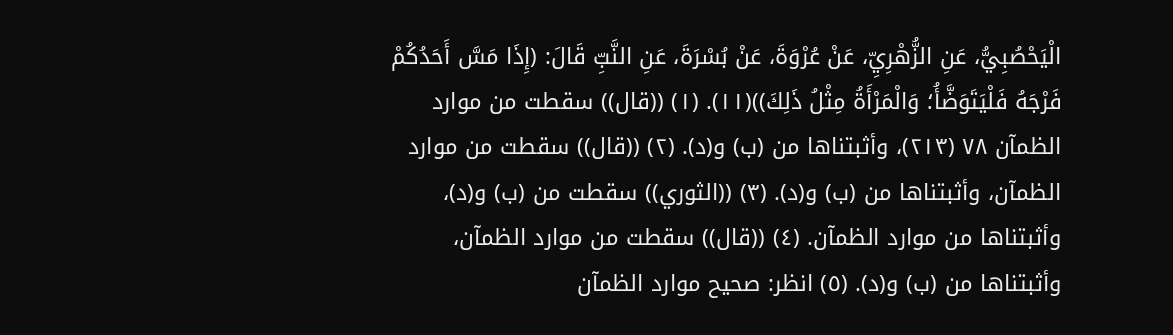الْيَحْصُبِيُّ، عَنِ الزُّهْرِيِّ، عَنْ عُرْوَةَ، عَنْ بُسْرَةَ، عَنِ النَّبِّ قَالَ: (إِذَا مَسَّ أَحَدُكُمْ فَرْجَهُ فَلْيَتَوَضَّأُ؛ وَالْمَرْأَةُ مِثْلُ ذَلِكَ))(١١). (١) ((قال)) سقطت من موارد الظمآن ٧٨ (٢١٣)، وأثبتناها من (ب) و(د). (٢) ((قال)) سقطت من موارد الظمآن، وأثبتناها من (ب) و(د). (٣) ((الثوري)) سقطت من (ب) و(د)، وأثبتناها من موارد الظمآن. (٤) ((قال)) سقطت من موارد الظمآن، وأثبتناها من (ب) و(د). (٥) انظر: صحيح موارد الظمآن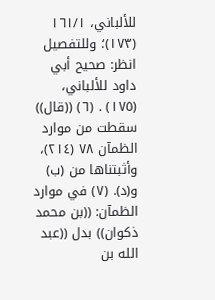للألباني، ١٦١/١ (١٧٣)؛ وللتفصيل انظر: صحيح أبي داود للألباني، (١٧٥) . (٦) ((قال)) سقطت من موارد الظمآن ٧٨ (٢١٤)، وأثبتناها من (ب) و(د). (٧) في موارد الظمآن: ((بن محمد ذكوان)) بدل ((عبد الله بن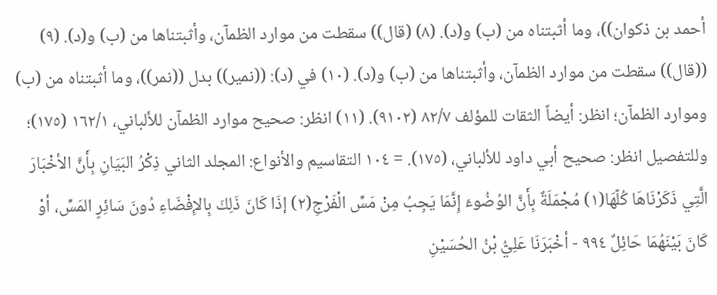أحمد بن ذكوان))، وما أثبتناه من (ب) و(د). (٨) (قال)) سقطت من موارد الظمآن، وأثبتناها من (ب) و(د). (٩) ((قال)) سقطت من موارد الظمآن، وأثبتناها من (ب) و(د). (١٠) في (د): ((نمير)) بدل ((نمر))، وما أثبتناه من (ب) وموارد الظمآن؛ انظر: أيضاً الثقات للمؤلف ٨٢/٧ (٩١٠٢). (١١) انظر: صحيح موارد الظمآن للألباني، ١٦٢/١ (١٧٥)؛ وللتفصيل انظر: صحيح أبي داود للألباني، (١٧٥). = ١٠٤ التقاسيم والأنواع: المجلد الثاني ذِكْرُ البَيَانِ بِأَنَّ الأخْبَارَ الَّتِي ذَكَرْنَاهَا كُلّهَا(١) مُجْمَلَةٌ بِأَنَّ الوُضُوءَ إِنَّمَا يَجِبُ مِنْ مَسِّ الْفَرْجِ(٢) إذَا كَانَ ذَلِكَ بِالإِفْضَاءِ دُونَ سَائِرٍ المَسِّ، أوْ كَانَ بَيْنَهُمَا حَائِلٌ ٩٩٤ - أخْبَرَنَا عَلِيُّ بْنُ الحُسَيْنِ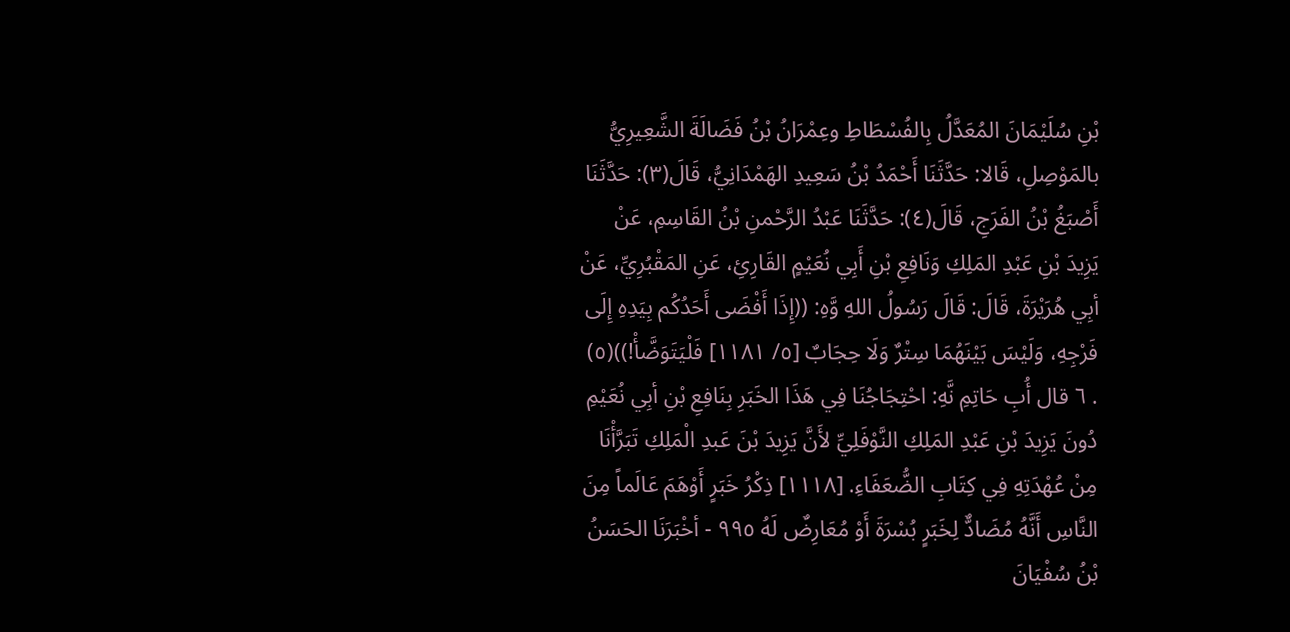بْنِ سُلَيْمَانَ المُعَدَّلُ بِالفُسْطَاطِ وعِمْرَانُ بْنُ فَضَالَةَ الشَّعِيرِيُّ بالمَوْصِلِ، قَالا: حَدَّثَنَا أَحْمَدُ بْنُ سَعِيدِ الهَمْدَانِيُّ، قَالَ(٣): حَدَّثَنَا أَصْبَغُ بْنُ الفَرَجِ، قَالَ(٤): حَدَّثَنَا عَبْدُ الرَّحْمنِ بْنُ القَاسِمِ، عَنْ يَزِيدَ بْنِ عَبْدِ المَلِكِ وَنَافِعِ بْنِ أَبِي نُعَيْمٍ القَارِئِ، عَنِ المَقْبُرِيِّ، عَنْ أبِي هُرَيْرَةَ، قَالَ: قَالَ رَسُولُ اللهِ وَّهِ: ((إِذَا أَفْضَى أَحَدُكُم بِيَدِهِ إِلَى فَرْجِهِ، وَلَيْسَ بَيْنَهُمَا سِتْرٌ وَلَا حِجَابٌ [٥/ ١١٨١] فَلْيَتَوَضَّأْ!))(٥) . ٦ قال أُبِ حَاتِمِ نَّهِ: احْتِجَاجُنَا فِي هَذَا الخَبَرِ بِنَافِعِ بْنِ أبِي نُعَيْمِ دُونَ يَزِيدَ بْنِ عَبْدِ المَلِكِ النَّوْفَلِيِّ لأَنَّ يَزِيدَ بْنَ عَبدِ الْمَلِكِ تَبَرَّأْنَا مِنْ عُهْدَتِهِ فِي كِتَابِ الضُّعَفَاءِ. [١١١٨] ذِكْرُ خَبَرٍ أَوْهَمَ عَالَماً مِنَ النَّاسِ أَنَّهُ مُضَادٌّ لِخَبَرٍ بُسْرَةَ أَوْ مُعَارِضٌ لَهُ ٩٩٥ - أخْبَرَنَا الحَسَنُ بْنُ سُفْيَانَ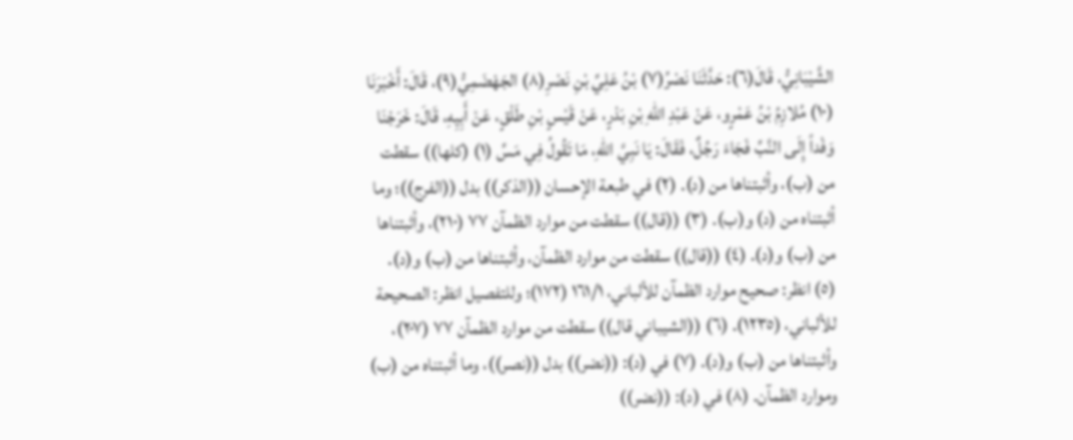الشَّيْبَانِيُّ، قَالَ(٦): حَدَّثَنَا نَصْرُ(٧) بْنُ عَلِيِّ بْنِ نَصْرِ(٨) الجَهْضَمِيُّ(٩)، قَالَ: أَخْبَرَنَا (١٠) مُلازِمُ بْنُ عَمْرٍو، عَنْ عَبْدِ اللهِ بْنِ بَدْرٍ، عَنْ قَيْسٍ بْنِ طَلْقٍ، عَنْ أَبِيِهِ، قَالَ: خَرَجْنَا وَفْداً إِلَى النَّبِّ فَجَاءَ رَجُلٌ، فَقَالَ: يَا نَبِيَّ اللهِ، مَا تَقُولُ فِي مَسِّ (١) (كلها)) سقطت من (ب)، وأثبتناها من (د). (٢) في طبعة الإحسان ((الذكر)) بدل ((الفرج))؛ وما أثبتناه من (د) و(ب). (٣) ((قال)) سقطت من موارد الظمآن ٧٧ (٢١٠)، وأثبتناها من (ب) و(د). (٤) ((قال)) سقطت من موارد الظمآن، وأثبتناها من (ب) و(د). (٥) انظر: صحيح موارد الظمآن للألباني، ١٦١/١ (١٧٢)؛ وللتفصيل انظر: الصحيحة للألباني، (١٢٣٥). (٦) ((الشيباني قال)) سقطت من موارد الظمآن ٧٧ (٢٠٧)، وأثبتناها من (ب) و(د). (٧) في (د): ((نضر)) بدل ((نصر))، وما أثبتناه من (ب) وموارد الظمآن. (٨) في (د): ((نضر))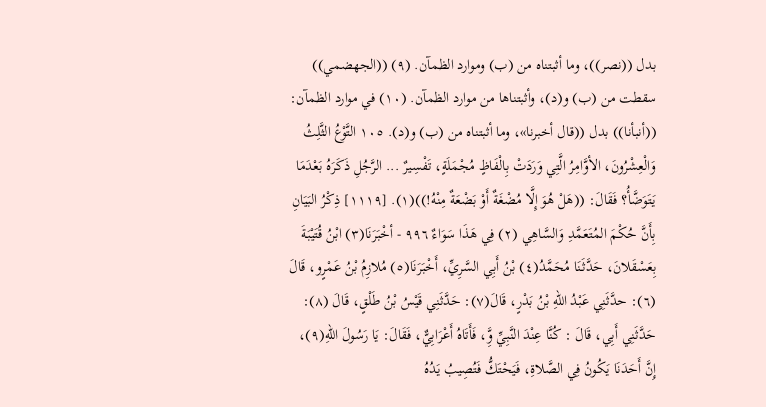بدل ((نصر))، وما أثبتناه من (ب) وموارد الظمآن. (٩) ((الجهضمي)) سقطت من (ب) و(د)، وأثبتناها من موارد الظمآن. (١٠) في موارد الظمآن: ((أنبأنا)) بدل ((قال أخبرنا»، وما أثبتناه من (ب) و(د). ١٠٥ التَّوْعُ الثَّلِثُ وَالْعِشْرُونَ، الأوَّامِرُ الَّتِي وَرَدَتْ بِالْفَاظٍ مُجْمَلَةٍ، تَفْسِيرٌ ... الرَّجُلِ ذَكَرَهُ بَعْدَمَا يَتَوَضَّأُ؟ فَقَالَ: ((هَلْ هُوَ إِلَّا مُضْغَةٌ أَوْ بَضْعَةٌ مِنْهُ!))(١). [١١١٩] ذِكْرُ البَيَانِ بِأَنَّ حُكْمَ المُتَعَمَّدِ وَالسَّاهِي (٢) فِي هَذَا سَوَاءٌ ٩٩٦ - أخْبَرَنَا(٣) ابْنُ قُتَيْبَةَ بِعَسْقَلانَ، حَدَّثَنَا مُحَمَّدُ(٤) بْنُ أَبِي السَّرِيِّ، أَخْبَرَنَا(٥) مُلازِمُ بْنُ عَمْرٍو، قَالَ (٦): حدَّثَنِي عَبْدُ اللهِ بْنُ بَدْرٍ، قَالَ(٧): حَدَّثَنِي قَيْسُ بْنُ طَلْقٍ، قَالَ (٨): حَدَّثَنِي أَبِي، قَالَ : كُنَّا عِنْدَ النَّبِيِّ وَِّ، فَأَتَاهُ أَعْرَابِيٌّ، فَقَالَ: يَا رَسُولَ اللهِ(٩)، إِنَّ أَحَدَنَا يَكُونُ فِي الصَّلاةِ، فَيَحْتَكُّ فَتُصِيبُ يَدُهُ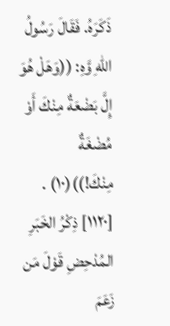ذَكَرَهُ. فَقَالَ رَسُولُ اللهِ وَّهِ: ((وَهَلْ هُوَ إِلَّ بَضْعَةٌ مِنْكَ أَوْ مُضْغَةٌ مِنْكَ!))(١٠) . [١١٢٠] ذِكْرُ الخَبَرِ المُدْحِضِ قَوْلَ مَن زَعَمَ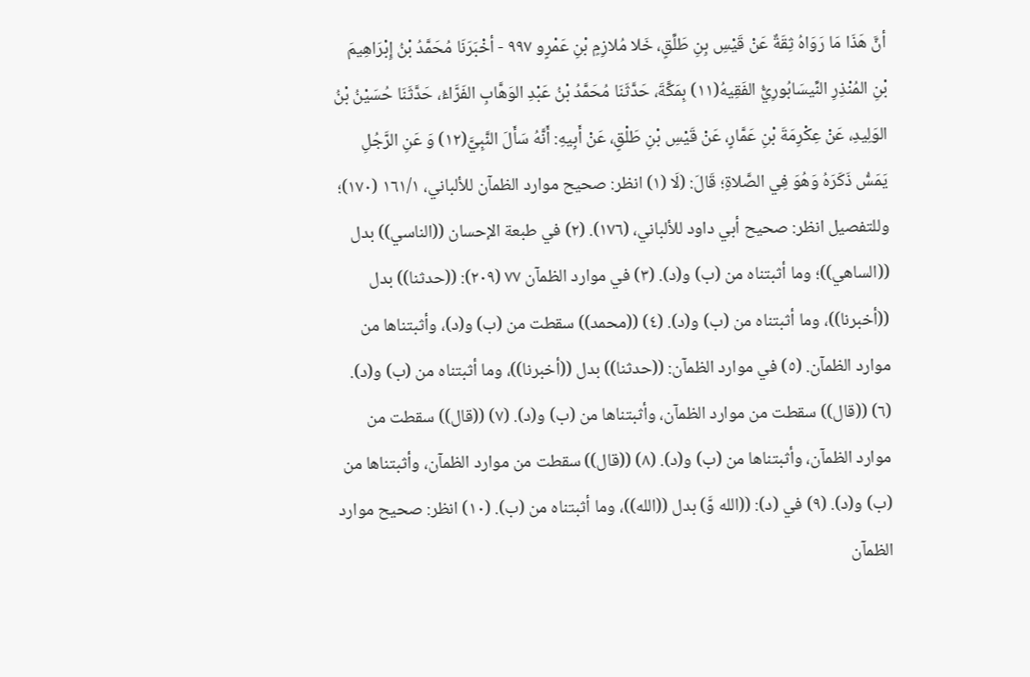أنَّ هَذَا مَا رَوَاهُ ثِقَةٌ عَنْ قَيْسِ بِنِ طَلِّقٍ، خَلا مُلازِمٍ بْنِ عَمْرٍو ٩٩٧ - أخْبَرَنَا مُحَمَّدُ بْنُ إِبْرَاهِيمَ بْنِ المُنْذِرِ النِّيسَابُورِيُّ الفَقِيهُ(١١) بِمَكَّةَ، حَدَّثَنَا مُحَمَّدُ بْنُ عَبْدِ الوَهَّابِ الفَرَّاءُ، حَدَّثَنَا حُسَيْنُ بْنُ الوَلِيدِ، عَنْ عِكْرِمَةَ بْنِ عَمَّارٍ، عَنْ قَيْسِ بْنِ طَلْقٍ، عَنْ أَبِيهِ: أَنَّهُ سَأَلَ النَّبِيَّ(١٢) وَ عَنِ الرَّجُلِ يَمَسُّ ذَكَرَهُ وَهُوَ فِي الصَّلاةِ؛ قَالَ: (لَا (١) انظر: صحيح موارد الظمآن للألباني، ١٦١/١ (١٧٠)؛ وللتفصيل انظر: صحيح أبي داود للألباني، (١٧٦). (٢) في طبعة الإحسان ((الناسي)) بدل ((الساهي))؛ وما أثبتناه من (ب) و(د). (٣) في موارد الظمآن ٧٧ (٢٠٩): ((حدثنا)) بدل ((أخبرنا))، وما أثبتناه من (ب) و(د). (٤) ((محمد)) سقطت من (ب) و(د)، وأثبتناها من موارد الظمآن. (٥) في موارد الظمآن: ((حدثنا)) بدل ((أخبرنا))، وما أثبتناه من (ب) و(د). (٦) ((قال)) سقطت من موارد الظمآن، وأثبتناها من (ب) و(د). (٧) ((قال)) سقطت من موارد الظمآن، وأثبتناها من (ب) و(د). (٨) ((قال)) سقطت من موارد الظمآن، وأثبتناها من (ب) و(د). (٩) في (د): ((الله وَّ) بدل ((الله))، وما أثبتناه من (ب). (١٠) انظر: صحيح موارد الظمآن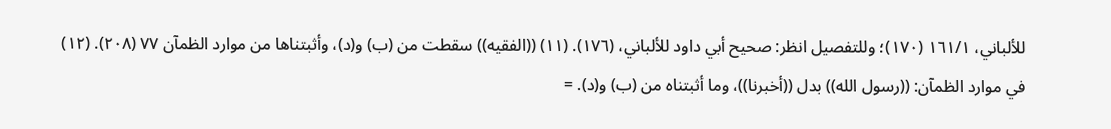للألباني، ١٦١/١ (١٧٠)؛ وللتفصيل انظر: صحيح أبي داود للألباني، (١٧٦). (١١) ((الفقيه)) سقطت من (ب) و(د)، وأثبتناها من موارد الظمآن ٧٧ (٢٠٨). (١٢) في موارد الظمآن: ((رسول الله)) بدل ((أخبرنا))، وما أثبتناه من (ب) و(د). =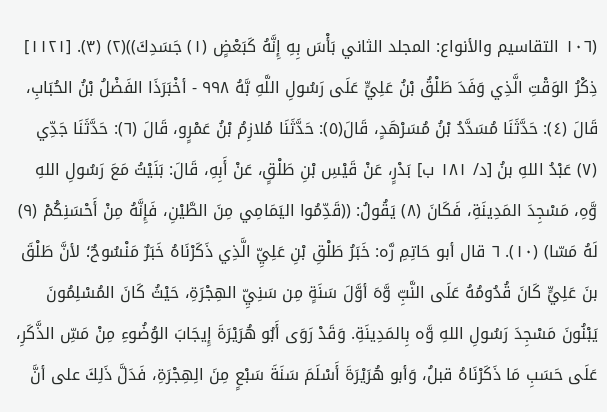(١٠٦ التقاسيم والأنواع: المجلد الثاني بَأْسَ بِهِ إِنَّهُ كَبَعْضٍ (١) جَسَدِكَ))(٢) (٣). [١١٢١] ذِكْرُ الوَقْتِ الَّذِي وَفَدَ طَلْقُ بْنُ عَلِيٍّ عَلَى رَسُولِ اللَّهِ بَّهُ ٩٩٨ - أخْبَرَذَا الفَضْلُ بْنُ الحُبَابِ، قَالَ (٤): حَدَّثَنَا مُسَدَّدُ بْنُ مُسَرْهَدٍ، قَالَ(٥): حَدَّثَنَا مُلازِمُ بْنُ عَمْرٍو، قَالَ (٦): حَدَّثَنَا جَدِّي (٧) عَبْدُ اللهِ بنُ [د/ ١٨١ ب] بَدْرٍ، عَنْ قَيْسِ بْنِ طَلْقٍ، عَنْ أَبِهِ، قَالَ: بَنَيْتُ مَعَ رَسُولِ اللهِ وَّهِ، مَسْجِدَ المَدِينَةِ، فَكَانَ (٨) يَقُولُ: ((قَدِّمُوا اليَمَامِي مِنَ الطَّيْنِ، فَإِنَّهُ مِنْ أَحْسَنِكُمْ (٩) لَهُ مَسّا) (١٠). ٦ قال أبو حَاتِمِ رَّه: خَبَرُ طَلْقِ بْنِ عَلِيِّ الَّذِي ذَكَرْنَاهُ خَبَرٌ مَنْسُوحٌ؛ لأنَّ طَلْقَ بنَ عَلِيٍّ كَانَ قُدُومُهُ عَلَى النَّبِّ وَّهَ أوَّلَ سَنَةٍ مِن سَنِيِّ الهِجْرَةِ، حَيْثُ كَانَ المُسْلِمُونَ يَبْنُونَ مَسْجِدَ رَسُولِ اللهِ وَّه بِالمَدِينَةِ. وَقَدْ رَوَى أَبُو هُرَيْرَةَ إِيجَابَ الوُضُوءِ مِنْ مَسِّ الذَّكَرِ، عَلَى حَسَبِ مَا ذَكَرْنَاهُ قبلُ، وَأبو هُرَيْرَةَ أَسْلَمَ سَنَةَ سَبْعٍ مِنَ الِهِجْرَةِ، فَدَلَّ ذَلِكَ على أنَّ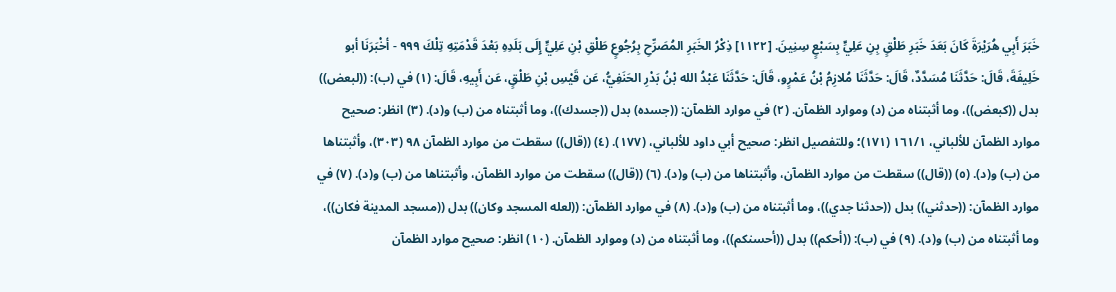خَبَرَ أَبِي هُرَيْرَةَ كَانَ بَعَدَ خَبَرِ طَلْقٍ بِنِ عَلِيٍّ بِسَبْعٍ سِنِينَ. [١١٢٢] ذِكْرُ الخَبَرِ المُصَرِّحِ بِرُجُوعٍ طَلْقِ بْنِ عَلِيٍّ إِلَى بَلَدِهِ بَعْدَ قَدْمَتِهِ تِلْكَ ٩٩٩ - أخْبَرَنَا أبو خَلِيفَةَ، قَالَ: حَدَّثَنَا مُسَدَّدٌ، قَالَ: حَدَّثَنَا مُلازِمُ بْنُ عَمْرٍو، قَالَ: حَدَّثَنَا عَبْدُ الله بْنُ بَدْرِ الحَنَفِيُّ، عَن قَيْسِ بْنِ طَلْقٍ، عَن أَبِيهِ، قَالَ: (١) في (ب): ((لبعض)) بدل ((كبعض))، وما أثبتناه من (د) وموارد الظمآن. (٢) في موارد الظمآن: ((جسده) بدل ((جسدك))، وما أثبتناه من (ب) و(د). (٣) انظر: صحيح موارد الظمآن للألباني، ١٦١/١ (١٧١)؛ وللتفصيل انظر: صحيح أبي داود للألباني، (١٧٧). (٤) ((قال)) سقطت من موارد الظمآن ٩٨ (٣٠٣)، وأثبتناها من (ب) و(د). (٥) ((قال)) سقطت من موارد الظمآن، وأثبتناها من (ب) و(د). (٦) ((قال)) سقطت من موارد الظمآن، وأثبتناها من (ب) و(د). (٧) في موارد الظمآن: ((حدثني)) بدل ((حدثنا جدي))، وما أثبتناه من (ب) و(د). (٨) في موارد الظمآن: ((لعله المسجد وكان)) بدل ((مسجد المدينة فكان))، وما أثبتناه من (ب) و(د). (٩) في (ب): ((أحكم)) بدل ((أحسنكم))، وما أثبتناه من (د) وموارد الظمآن. (١٠) انظر: صحيح موارد الظمآن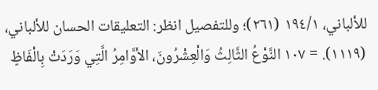للألباني، ١٩٤/١ (٢٦١)؛ وللتفصيل انظر: التعليقات الحسان للألباني، (١١١٩). = ١٠٧ النَّوْعُ الثَّالِثُ وَالْعِشْرُونَ، الأوَّامِرُ الَّتِي وَرَدَتْ بِالْفَاظٍ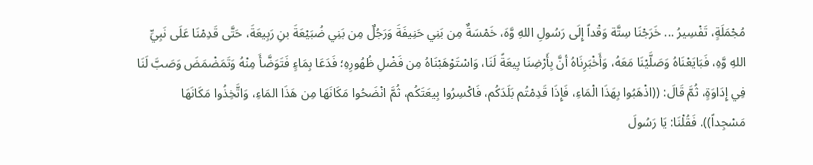مُجْمَلَةٍ، تَفْسِيرُ ... خَرَجْنَا سِتَّة وَقْداً إِلَى رَسُولِ اللهِ وَّهَ، خَمْسَةٌ مِن بَنِي حَنِيفَةَ وَرَجُلٌ مِن بَنِي ضُبَيْعَةَ بنِ رَبِيعَةَ، حَتَّى قَدِمْنَا عَلَى نَبِيِّ اللهِ وَّهِ، فَبَايَعْنَاهُ وَصَلَّيْنَا مَعَهُ، وَأَخْبَرِنَاهُ أنَّ بِأَرْضِنَا بِيعَةً لَنَا، وَاسْتَوْهَبْنَاهُ مِن فَضْلِ ظُهُورِهِ؛ فَدَعَا بِمَاءٍ فَتَوَضَّأَ مِنْهُ وَتَمَضْمَضَ وَصَبَّ لَنَا فِي إِدَاوَةٍ، ثُمَّ قَالَ: ((اذْهَبُوا بِهَذَا الْمَاءِ، فَإِذَا قَدِمْتُم بَلَدَكُم، فَاكْسِرُوا بِيعَتَكُم، ثُمَّ انْضَحُوا مَكَانَهَا مِن هَذَا المَاءِ، وَاتَّخِذُوا مَكَانَهَا مَسْجِداً)). فَقُلْنَا: يَا رَسُولَ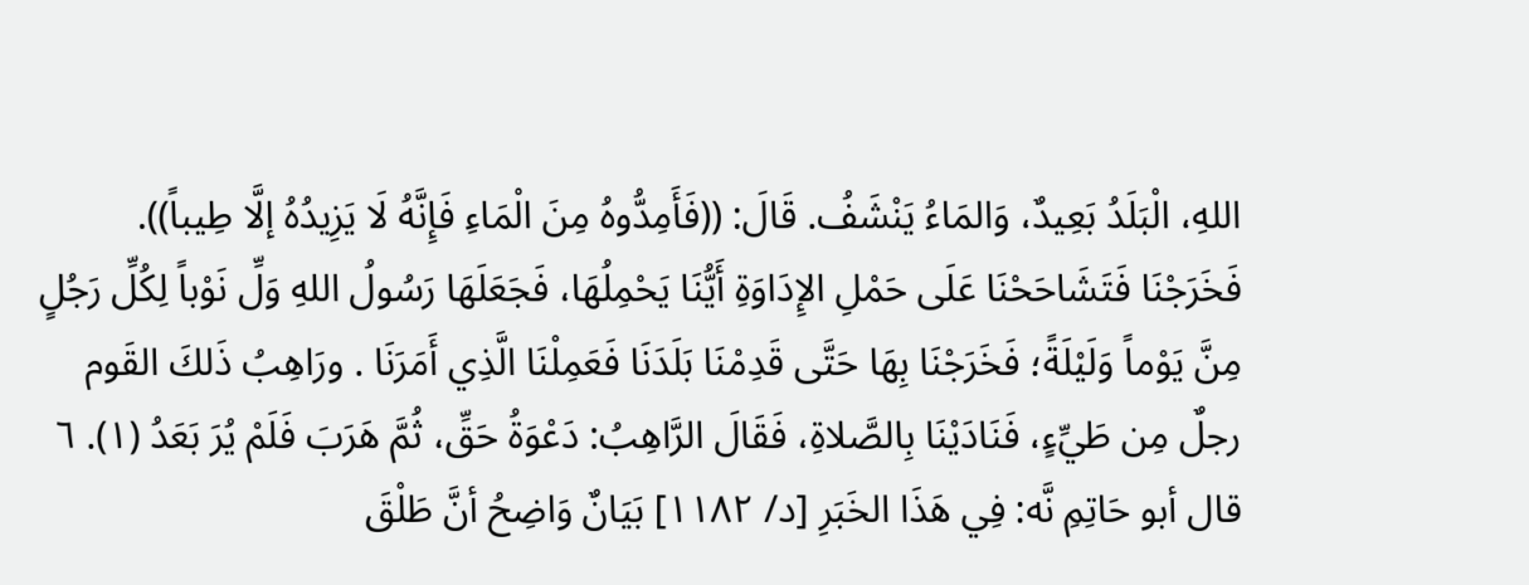اللهِ، الْبَلَدُ بَعِيدٌ، وَالمَاءُ يَنْشَفُ. قَالَ: ((فَأَمِدُّوهُ مِنَ الْمَاءِ فَإِنَّهُ لَا يَزِيدُهُ إلَّا طِيباً)). فَخَرَجْنَا فَتَشَاحَحْنَا عَلَى حَمْلِ الإِدَاوَةِ أَيُّنَا يَحْمِلُهَا، فَجَعَلَهَا رَسُولُ اللهِ وَلِّ نَوْباً لِكُلِّ رَجُلٍ مِنَّ يَوْماً وَلَيْلَةً؛ فَخَرَجْنَا بِهَا حَتَّى قَدِمْنَا بَلَدَنَا فَعَمِلْنَا الَّذِي أَمَرَنَا . ورَاهِبُ ذَلكَ القَوم رجلٌ مِن طَيِّءٍ، فَنَادَيْنَا بِالصَّلاةِ، فَقَالَ الرَّاهِبُ: دَعْوَةُ حَقِّ، ثُمَّ هَرَبَ فَلَمْ يُرَ بَعَدُ (١). ٦ قال أبو حَاتِمِ نَّه: فِي هَذَا الخَبَرِ [د/ ١١٨٢] بَيَانٌ وَاضِحُ أنَّ طَلْقَ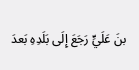بنَ عَلَيٍّ رَجَعَ إِلَى بَلَدِهِ بَعدَ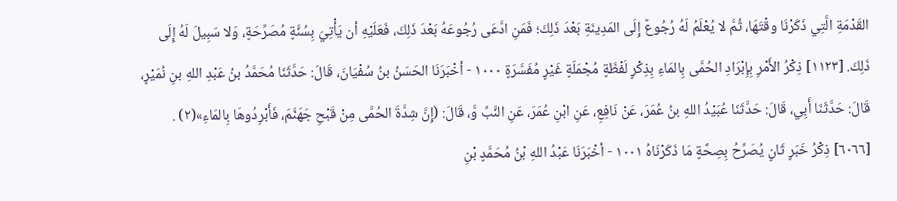القَدْمَةِ الَّتِي ذَكَرْنَا وقْتَهَا، ثُمَّ لا يُعْلَمُ لَهُ رُجُوعٌ إِلَى المَدِينَةِ بَعْدَ ذَلِكَ؛ فَمَنِ ادَّعَى رُجُوعَهُ بَعْدَ ذَلِكَ، فَعَلَيْهِ أن يَأْتِيَ بِسُنَّةٍ مُصَرِّحَةٍ، وَلا سَبِيلَ لَهُ إِلَى ذَلِكَ. [١١٢٣] ذِكْرُ الأَمْرِ بِإِبْرَادِ الحُمَّى بِالمَاءِ بِذِكْرٍ لَفْظَةٍ مُجْمَلَةٍ غَيْرٍ مُفَسَّرَةٍ ١٠٠٠ - أخْبَرَنَا الحَسَنُ بنُ سُفْيَانَ، قَالَ: حَدَّثَنَا مُحَمَّدُ بنُ عَبْدِ اللهِ بنِ نُمَيْرٍ، قَالَ: حَدَّثَنَا أَبِي، قَالَ: حَدَّثَنَا عُبَيْدُ اللهِ بنُ عُمَرَ، عَنْ نَافِعِ، عَنِ ابْنِ عُمَرَ، عَنِ النَّبِّ وَّ، قَالَ: (إِنَّ شِدَّةَ الحُمَّى مِنْ قَبْحِ جَهَنَّمَ، فَأَبْرِدُوهَا بِالمَاءِ»(٢) . [٦٠٦٦] ذِكْرُ خَبَرٍ ثَانٍ يُصَرِّحُ بِصِحَّةٍ مَا ذَكَرْنَاهُ ١٠٠١ - أخْبَرَنَا عَبْدُ اللهِ بْنُ مُحَمَّدٍ بْنِ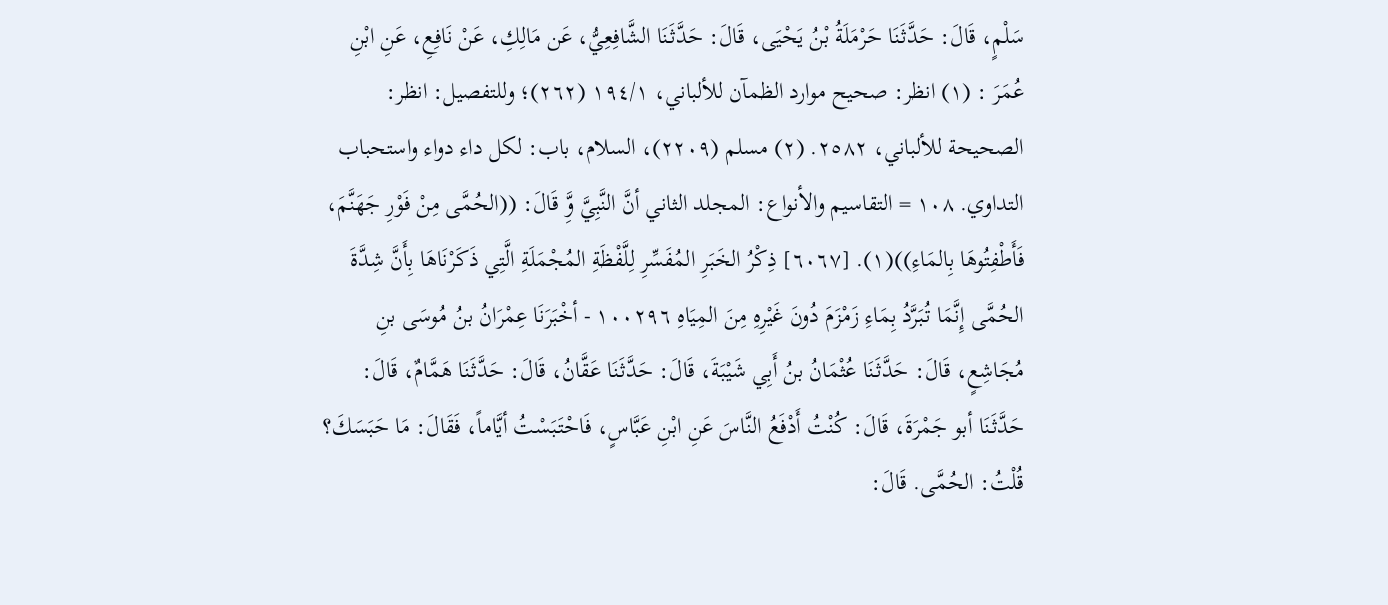سَلْمٍ، قَالَ: حَدَّثَنَا حَرْمَلَةُ بْنُ يَحْيَى، قَالَ: حَدَّثَنَا الشَّافِعِيُّ، عَن مَالِكِ، عَنْ نَافِعِ، عَنِ ابْنِ عُمَرَ : (١) انظر: صحيح موارد الظمآن للألباني، ١٩٤/١ (٢٦٢)؛ وللتفصيل: انظر: الصحيحة للألباني، ٢٥٨٢. (٢) مسلم (٢٢٠٩)، السلام، باب: لكل داء دواء واستحباب التداوي. ١٠٨ = التقاسيم والأنواع: المجلد الثاني أنَّ النَّبِيَّ وَِّ قَالَ: ((الحُمَّى مِنْ فَوْرِ جَهَنَّمَ، فَأَطْفِتُوهَا بِالمَاءِ))(١). [٦٠٦٧] ذِكْرُ الخَبَرِ المُفَسِّرِ لِلَّفْظَةِ المُجْمَلَةِ الَّتِي ذَكَرْنَاهَا بِأَنَّ شِدَّةَ الحُمَّى إِنَّمَا تُبَرَّدُ بِمَاءِ زَمْزَمَ دُونَ غَيْرِهِ مِنَ المِیَاهِ ١٠٠٢٩٦ - أخْبَرَنَا عِمْرَانُ بنُ مُوسَى بنِ مُجَاشِعٍ، قَالَ: حَدَّثَنَا عُثْمَانُ بنُ أَبِي شَيْبَةَ، قَالَ: حَدَّثَنَا عَقَّانُ، قَالَ: حَدَّثَنَا هَمَّامٌ، قَالَ: حَدَّثَنَا أبو جَمْرَةَ، قَالَ: كُنْتُ أَدْفَعُ النَّاسَ عَنِ ابْنِ عَبَّاسٍ، فَاحْتَبَسْتُ أيَّاماً، فَقَالَ: مَا حَبَسَكَ؟ قُلْتُ: الحُمَّى. قَالَ: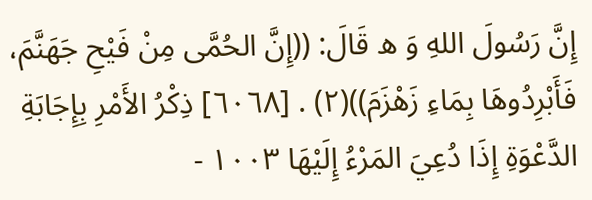إِنَّ رَسُولَ اللهِ وَ ه قَالَ: ((إِنَّ الحُمَّى مِنْ فَيْحِ جَهَنَّمَ، فَأَبْرِدُوهَا بِمَاءِ زَهْزَمَ))(٢) . [٦٠٦٨] ذِكْرُ الأَمْرِ بِإِجَابَةِ الدَّعْوَةِ إِذَا دُعِيَ المَرْءُ إِلَيْهَا ١٠٠٣ -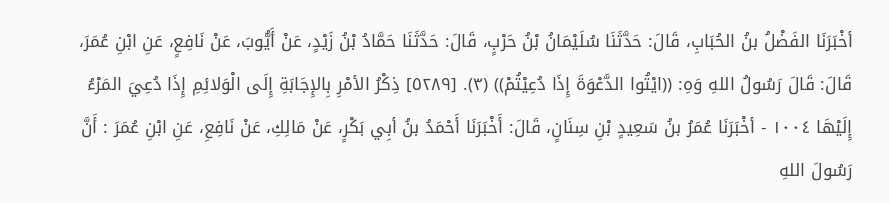أخْبَرَنَا الفَضْلُ بنُ الحُبَابِ، قَالَ: حَدَّثَنَا سُلَيْمَانُ بْنُ حَرْبٍ، قَالَ: حَدَّثَنَا حَمَّادُ بْنُ زَيْدٍ، عَنْ أَيُّوبَ، عَنْ نَافِعٍ، عَنِ ابْنِ عُمَرَ، قَالَ: قَالَ رَسُولُ اللهِ وَهِ: ((ايْتُوا الدَّعْوَةَ إِذَا دُعِيْتُمْ)) (٣). [٥٢٨٩] ذِكْرُ الأمْرِ بِالإِجَابَةِ إِلَى الْوَلائِمِ إِذَا دُعِيَ المَرْءُ إِلَيْهَا ١٠٠٤ - أخْبَرَنَا عُمَرُ بنُ سَعِيدٍ بْنِ سِنَانٍ، قَالَ: أَخْبَرَنَا أَحْمَدُ بنُ أبِي بَكْرٍ، عَنْ مَالِكِ، عَنْ نَافِعِ، عَنِ ابْنِ عُمَرَ : أَنَّ رَسُولَ اللهِ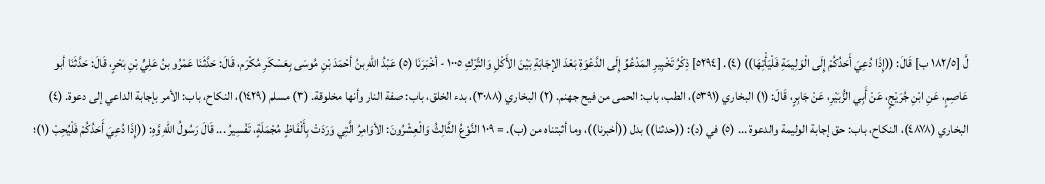لَّ [١٨٢/٥ ب] قَالَ: ((إِذَا دُعِيَ أَحَدُكُمْ إِلَى الْوَلِيمَةِ فَلْيَأْتِهَا)) (٤). [٥٢٩٤] ذِكْرُ تَخْبِيرِ المَدْعُوِّ إِلَى الدَّعْوَةِ بَعْدَ الإجَابَةِ بَيْنَ الأَكْلِ وَالتَّرْكِ ١٠٠٥ - أخْبَرَنَا (٥) عَبْدُ اللهِ بنُ أحْمَدَ بْنِ مُوسَى بِعَسْكَرِ مُكْرَم، قَالَ: حَدَّثَنَا عَمْرُو بنُ عَلِيٍّ بْنِ بَحْرٍ، قَالَ: حَدَّثَنَا أبو عَاصِمٍ، عَنِ ابْنِ جُرَيْجٍ، عَنْ أَبِي الزُّبَيْرِ، عَنْ جَابِرٍ، قَالَ: (١) البخاري (٥٣٩١)، الطب، باب: الحمى من فيح جهنم. (٢) البخاري (٣٠٨٨)، بدء الخلق، باب: صفة النار وأنها مخلوقة. (٣) مسلم (١٤٢٩)، النكاح، باب: الأمر بإجابة الداعي إلى دعوة. (٤) البخاري (٤٨٧٨)، النكاح، باب: حق إجابة الوليمة والدعوة ... (٥) في (د): ((حدثنا)) بدل ((أخبرنا))، وما أثبتناه من (ب). = ١٠٩ النَّوْعُ الثَّالِثُ وَالْعِشْرُونَ: الأوَامِرُ الَّتِي وَرَدَتْ بِأَلْفَاظٍ مُجْمَلَةٍ، تَفْسِيرُ ... قَالَ رَسُولُ اللهِ وَّهِ: ((إِذَا دُعِيَ أَحَدُكُمْ فَلْيُحِبْ (١)؛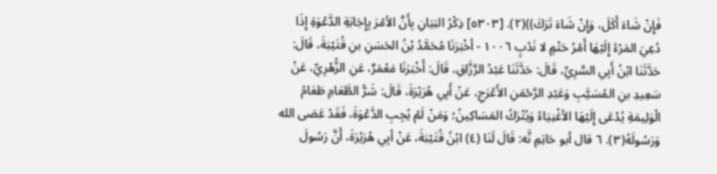فَإِنْ شَاءَ أَكَلَ، وَإِنْ شَاءَ تَرَكَ))(٢). [٥٣٠٣] ذِكْرُ البَيَانِ بِأَنَّ الأمْرَ بِإِجَابَةِ الدَّعْوَةِ إِذَا دُعِيَ المَرْءُ إِلَيْهَا أَمْرُ حَتْمٍ لا نَدْبٍ ١٠٠٦ - أخْبَرَنَا مُحَمَّدُ بْنُ الحَسَنِ بنِ قُتَيْبَةَ، قَالَ: حَدَّثَنَا ابْنُ أَبِي السَّرِيِّ، قَالَ: حَدَّثَنَا عَبْدُ الرَّزَّاقِ، قَالَ: أَخْبَرَنَا مَعْمَرٌ، عَنِ الزُّهْرِيِّ، عَنْ سَعِيدِ بنِ المُسَيَّبِ وَعَبْدِ الرَّحْمَنِ الأَعْرَجِ، عَنْ أَبِي هُرَيْرَةَ، قَالَ: شَرُّ الطَّعَامِ طَعَامُ الْوَلِيمَةِ يُدْعَى إِلَيْهَا الأغْنِيَاءُ وَيُتْرَكُ المَسَاكِينُ؛ وَمَنْ لَمْ يُجِبِ الدَّعْوَةَ، فَقَدْ عَصَى الله وَرَسُولَهُ(٣). ٦ قال أبو حَاتِمِ نَّه: قَالَ لَنَا (٤) ابْنُ قُتَيْبَةَ، عَنْ أبِي هُرَيْرَةَ، أَنَّ رَسُولَ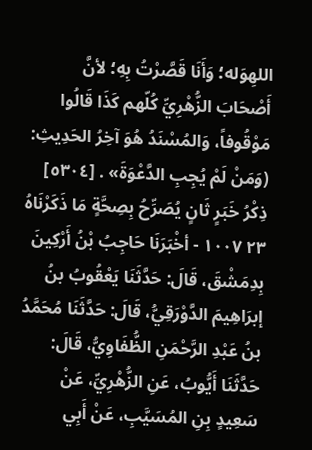اللهِوَله؛ وَأَنَا قَصَّرْتُ بِهِ؛ لأنَّ أَصْحَابَ الزُّهْرِيِّ كُلّهم كَذَا قَالُوا مَوْقُوفاً، وَالمُسْنَدُ هُوَ آخِرُ الحَدِيثِ: (وَمَنْ لَمْ يُجِبِ الدَّعْوَةَ» . [٥٣٠٤] ذِكْرُ خَبَرٍ ثَانٍ يُصَرِّحُ بِصِحَّةٍ مَا ذَكَرْنَاهُ ٢٣ ١٠٠٧ - أخْبَرَنَا حَاجِبُ بْنُ أَرْكِينَ بِدِمَشْقَ، قَالَ: حَدَّثَنَا يَعْقُوبُ بنُ إبرَاهِيمَ الدَّوْرَقِيُّ، قَالَ: حَدَّثَنَا مُحَمَّدُ بنُ عَبْدِ الرَّحْمَنِ الظُّفَاوِيُّ، قَالَ: حَدَّثَنَا أَيُّوبُ، عَنِ الزُّهْرِيِّ، عَنْ سَعِيدٍ بِنِ المُسَيَّبِ، عَنْ أَبِي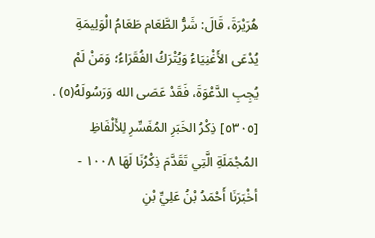هُرَيْرَةَ، قَالَ: شَرُّ الطَّعَام طَعَامُ الْوَلِيمَةِ يُدْعَى الأَغْنِيَاءُ وَيُتْرَكُ الفُقَرَاءُ؛ وَمَنْ لَمْ يُجِبِ الدَّعْوَةَ، فَقَدْ عَصَى الله وَرَسُولَهُ(٥) . [٥٣٠٥] ذِكْرُ الخَبَرِ المُفَسِّرِ لِلأَلْفَاظِ المُجْمَلَةِ الَّتِي تَقَدَّمَ ذِكْرُنَا لَهَا ١٠٠٨ - أخْبَرَنَا أَحْمَدُ بْنُ عَلِيِّ بْنِ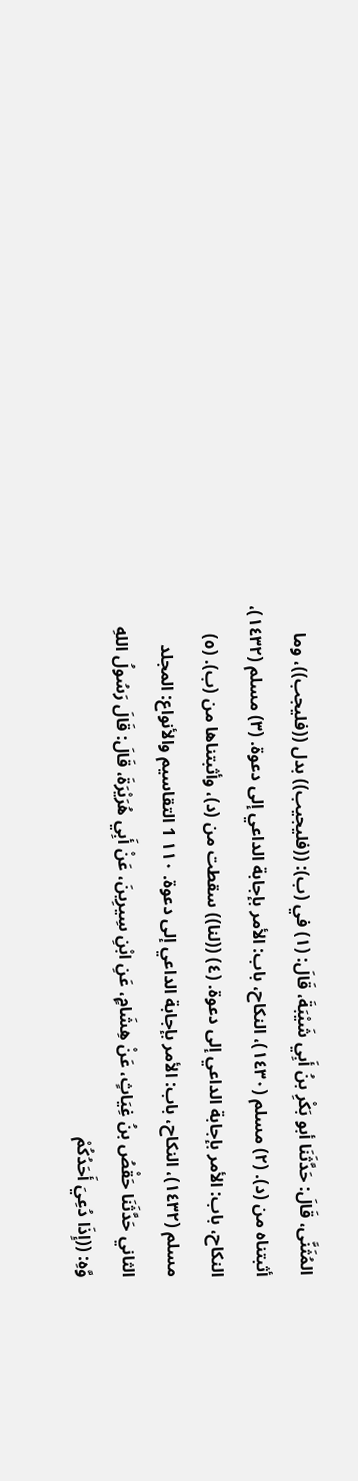المُثَنَّى، قَالَ: حَدَّثَنَا أبو بَكْرِ بنُ أَبِي شَيْبَةَ، قَالَ: (١) في (ب): ((فليجيب)) بدل ((فليجب))، وما أثبتناه من (د). (٢) مسلم (١٤٣٠)، النكاح، باب: الأمر بإجابة الداعي إلى دعوة. (٣) مسلم (١٤٣٢)، النكاح، باب: الأمر بإجابة الداعي إلى دعوة. (٤) ((لنا)) سقطت من (د)، وأثبتناها من (ب). (٥) مسلم (١٤٣٢)، النكاح، باب: الأمر بإجابة الداعي إلى دعوة. ١١٠ 1 التقاسيم والأنواع: المجلد الثاني حَدَّثَنَا حَقْصُ بنُ غِيَاثٍ، عَنْ هِشَامٍ، عَنِ ابْنِ سِيرِينَ، عَنْ أَبِي هُرَيْرَةَ، قَالَ: قَالَ رَسُولُ اللهِ وَّهِ: ((إِذَا دُعِيَ أَحَدُكُمْ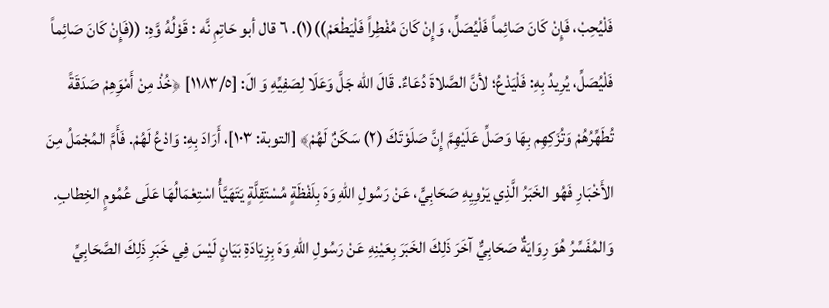فَلْيُحِبْ، فَإِنْ كَانَ صَائِماً فَلْيُصَلِّ، وَإِنْ كَانَ مُفْطِراً فَلْيَطْعَمْ))(١). ٦ قال أبو حَاتِمِ نَّه : قَوْلُهُ وَّهِ: ((فَإِنْ كَانَ صَائِماً فَلْيُصَلِّ، يُرِيدُ بِهِ: فَلْيَدْعُ؛ لأنَّ الصَّلاةَ دُعَاءٌ. قَالَ الله جَلَّ وَعَلَا لِصَفِيِّهِ وَ الَ: [١١٨٣/٥] ﴿خُذْ مِنْ أَمْوَِهِمْ صَدَقَةً تُطَهِّرُهُمْ وَتُزَكِهِم بِهَا وَصَلِّ عَلَيْهِمَّ إِنَّ صَلَوْتَكَ (٢) سَكَنٌ لَهُمْ﴾ [التوبة: ١٠٣]، أَرَادَ بِهِ: وَادْعُ لَهُمْ. فَأَمَّ المُجْمَلُ مِنَ الأَخْبَارِ فَهُو الخَبَرُ الَّذِي يَرْوِيِهِ صَحَابِيٍّ، عَنْ رَسُولِ اللهِ وَهَ بِلَفْظَةٍ مُسْتَقِلَّةٍ يَتَهَيَّأُ اسْتِعْمَالُهَا عَلَى عُمُومٍ الخِطابِ. وَالمُفَسِّرُ هُوَ رِوَايَةٌ صَحَابِيٌّ آخَرَ ذَلِكَ الخَبَرَ بِعَيْنِهِ عَنْ رَسُولِ اللهِ وَهَ بِزِيَادَةِ بَيَانٍ لَيْسَ فِي خَبَرِ ذَلِكَ الصَّحَابِيِّ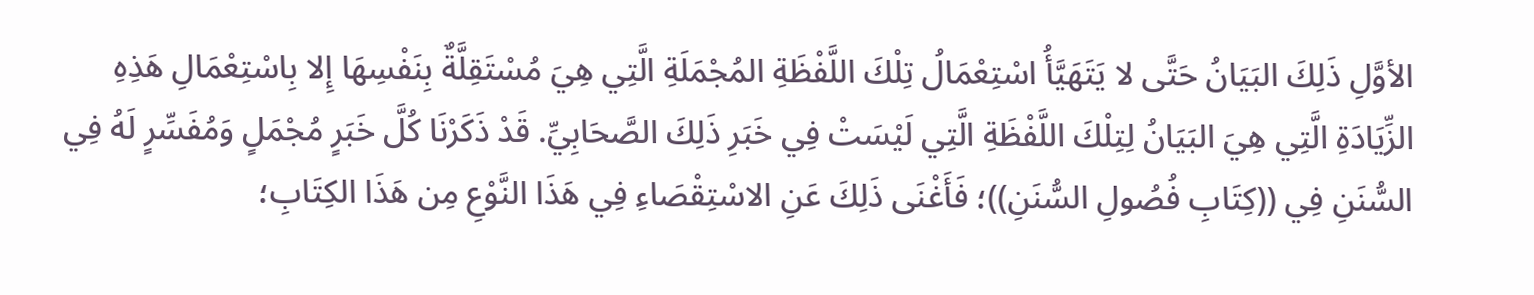الأوَّلِ ذَلِكَ البَيَانُ حَتَّى لا يَتَهَيَّأُ اسْتِعْمَالُ تِلْكَ اللَّفْظَةِ المُجْمَلَةِ الَّتِي هِيَ مُسْتَقِلَّةٌ بِنَفْسِهَا إِلا بِاسْتِعْمَالِ هَذِهِ الزِّيَادَةِ الَّتِي هِيَ البَيَانُ لِتِلْكَ اللَّفْظَةِ الَّتِي لَيْسَتْ فِي خَبَرِ ذَلِكَ الصَّحَابِيِّ. قَدْ ذَكَرْنَا كُلَّ خَبَرٍ مُجْمَلٍ وَمُفَسِّرٍ لَهُ فِي السُّنَنِ فِي ((كِتَابِ فُصُولِ السُّنَنِ))؛ فَأَغْنَى ذَلِكَ عَنِ الاسْتِقْصَاءِ فِي هَذَا النَّوْعِ مِن هَذَا الكِتَابِ؛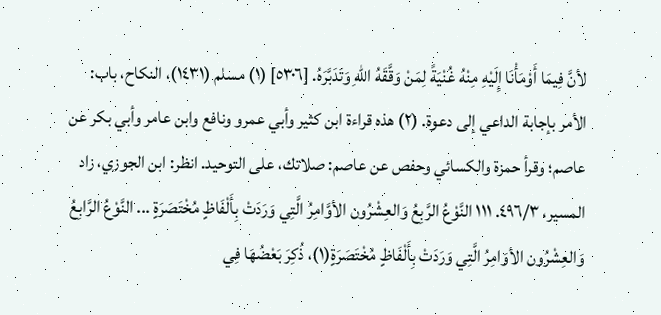لأنَّ فِيمَا أَوْمَأْنَا إِلَيْهِ مِنْهُ غُنْيَةً لِمَنْ وَقَّقَهُ اللهِ وَتَدَبَّرَهُ. [٥٣٠٦] (١) مسلم (١٤٣١)، النكاح، باب: الأمر بإجابة الداعي إلى دعوة. (٢) هذه قراءة ابن كثير وأبي عمرو ونافع وابن عامر وأبي بكر عن عاصم؛ وقرأ حمزة والكسائي وحفص عن عاصم: صلاتك، على التوحيد. انظر: ابن الجوزي، زاد المسير، ٤٩٦/٣. ١١١ النَّوْعُ الرَّبِعُ وَالعِشْرُون الأوَّامِرُ الَّتِي وَرَدَتْ بِأَلْفَاظٍ مُخْتَصَرَةٍ ... النَّوْعُ الرَّابِعُ وَالعِشْرُون الأوَامِرُ الَّتِي وَرَدَتْ بِأَلْفَاظٍ مُخْتَصَرَةٍ(١)، ذُكِرَ بَعْضُهَا فِي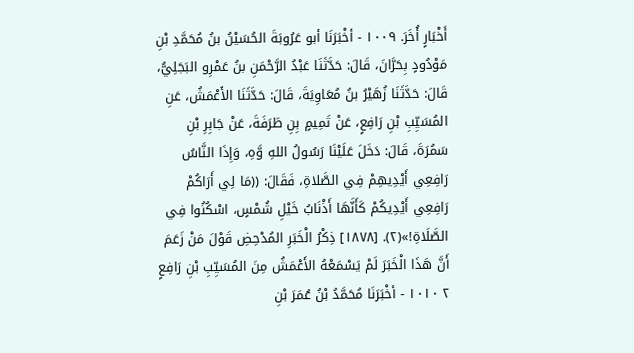أَخْبَارٍ أُخَرَ. ١٠٠٩ - أخْبَرَنَا أبو عَرُوبَةَ الحُسَيْنُ بنُ مُحَمَّدِ بْنِ مَوْدُودٍ بِحَرَّانَ، قَالَ: حَدَّثَنَا عَبْدُ الرَّحْمَنِ بنُ عَمْرِو البَجَلِيُّ، قَالَ: حَدَّثَنَا زُهَيْرُ بنُ مُعَاوِيَةَ، قَالَ: حَدَّثَنَا الأَعْمَشُ، عَنِ المُسَيِّبِ بْنِ رَافِعٍ، عَنْ تَمِيمٍ بِنِ طَرَفَةَ، عَنْ جَابِرِ بْنِ سَمُرَةَ، قَالَ: دَخَلَ عَلَيْنَا رَسُولُ اللهِ وَّهِ، وَإِذَا النَّاسُ رَافِعِي أَيْدِيهِمْ فِي الصَّلاةِ، فَقَالَ: ((مَا لِي أَرَاكُمْ رَافِعِي أَيْدِيكُمْ كَأَنَّهَا أَذْنَابُ خَيْلِ شُمْسٍ، اسْكُنُوا فِي الصَّلَاةِ!»(٢). [١٨٧٨] ذِكْرُ الْخَبَرِ المُدْحِضِ قَوْلَ مَنْ زَعَمَ أَنَّ هَذَا الْخَبَرَ لَمْ يَسْمَعْهُ الأَعْمَشُ مِنَ المُسَيِّبِ بْنِ رَافِعٍ ٢ ١٠١٠ - أخْبَرَنَا مُحَمَّدُ بْنُ عُمَرَ بْنِ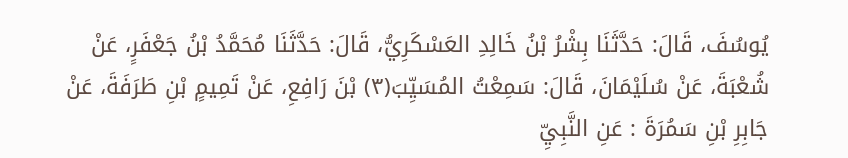يُوسُفَ، قَالَ: حَدَّثَنَا بِشْرُ بْنُ خَالِدِ العَسْكَرِيُّ، قَالَ: حَدَّثَنَا مُحَمَّدُ بْنُ جَعْفَرٍ، عَنْ شُعْبَةَ، عَنْ سُلَيْمَانَ، قَالَ: سَمِعْتُ المُسَيِّبَ(٣) بْنَ رَافِعِ، عَنْ تَمِيمٍ بْنِ طَرَفَةَ، عَنْ جَابِرِ بْنِ سَمُرَةَ : عَنِ النَّبِيِّ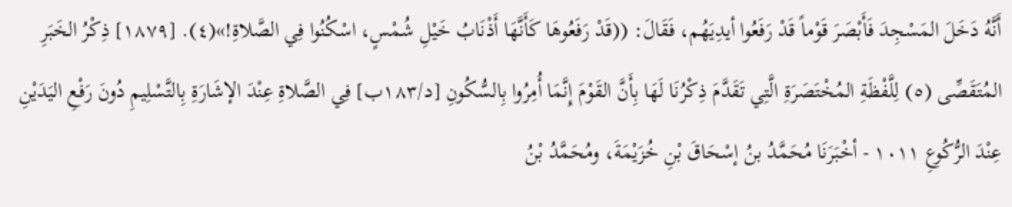أَنَّهُ دَخَلَ المَسْجِدَ فَأَبْصَرَ قَوْماً قَدْ رَفَعُوا أيدِيَهُم، فَقَالَ: ((قَدْ رَفَعُوهَا كَأَنَّهَا أَذْنَابُ خَيْلِ شُمْسٍ، اسْكُنُوا فِي الصَّلاةِ!»(٤). [١٨٧٩] ذِكْرُ الخَبَرِ المُتَقَصِّى (٥) لِلَّفْظَةِ المُخْتَصَرَةِ الَّتِي تَقَدَّمَ ذِكْرُنَا لَهَا بِأَنَّ القَوْمَ إِنَّمَا أُمِرُوا بِالسُّكُونِ [د/١٨٣ب] فِي الصَّلاةِ عِنْدَ الإشَارَةِ بِالتَّسْلِيمِ دُونَ رَفْعِ اليَدَيْنِ عِنْدَ الرُّكُوعِ ١٠١١ - أخْبَرَنَا مُحَمَّدُ بنُ إسْحَاقَ بْنِ خُزَيْمَةَ، ومُحَمَّدُ بْنُ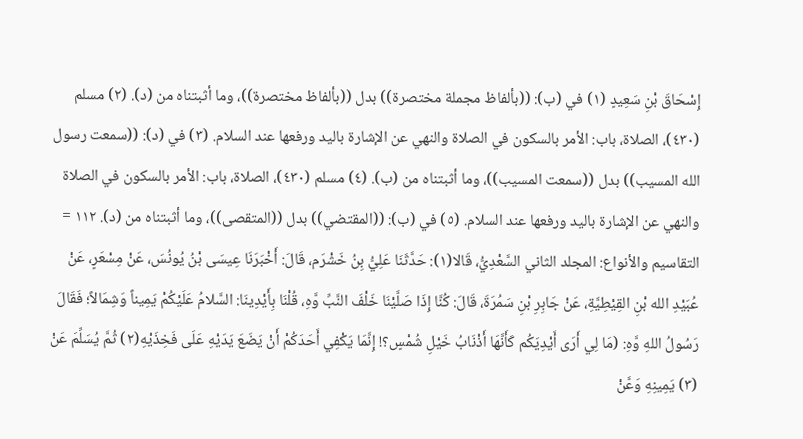إِسْحَاقَ بْنِ سَعِيدٍ (١) في (ب): ((بألفاظ مجملة مختصرة)) بدل ((بألفاظ مختصرة))، وما أثبتناه من (د). (٢) مسلم (٤٣٠)، الصلاة، باب: الأمر بالسكون في الصلاة والنهي عن الإشارة باليد ورفعها عند السلام. (٣) في (د): ((سمعت رسول الله المسيب)) بدل ((سمعت المسيب))، وما أثبتناه من (ب). (٤) مسلم (٤٣٠)، الصلاة، باب: الأمر بالسكون في الصلاة والنهي عن الإشارة باليد ورفعها عند السلام. (٥) في (ب): ((المقتضي)) بدل ((المتقصى))، وما أثبتناه من (د). ١١٢ = التقاسيم والأنواع: المجلد الثاني السَّعْدِيُّ، قَالا(١): حَدَّثَنَا عَلِيُّ بِنُ خَشْرَم، قَالَ: أَخْبَرَنَا عِيسَى بْنُ يُونُسَ، عَنْ مِسْعَرٍ، عَنْ عُبَيْدِ الله بْنِ القِيْطِيَّةِ، عَنْ جَابِرِ بْنِ سَمُرَةَ، قَالَ: كُنَّا إِذَا صَلَّيْنَا خَلْفَ النَّبِّ وَّهِ، قُلْنَا بِأَيْدِينَا: السَّلامُ عَلَيْكُمْ يَمِيناً وَشِمَالاً؛ فَقَالَ رَسُولُ اللهِ وَّهِ: (مَا لِي أَرَى أَيْدِيَكُم كَأَنَّهَا أَذْنَابُ خَيْلِ شُمْسٍ؟! إِنَّمَا يَكْفِي أَحَدَكُمْ أَنْ يَضَعَ يَدَيْهِ عَلَى فَخِذَيْهِ(٢) ثُمَّ يُسَلِّمَ عَنْ (٣) يَمِينِهِ وَعَّنْ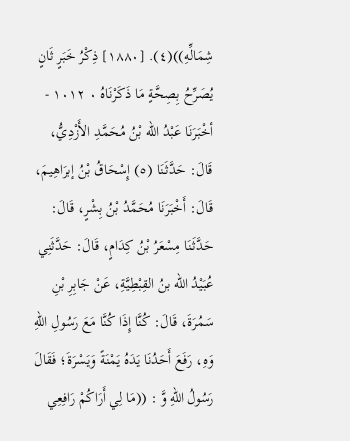شِمَالِّهِ))(٤). [١٨٨٠] ذِكْرُ خَبَرٍ ثَانٍ يُصَرِّحُ بِصِحَّةٍ مَا ذَكَرْنَاهُ ٠ ١٠١٢ - أخْبَرَنَا عَبْدُ الله بْنُ مُحَمَّدِ الأَزْدِيُّ، قَالَ: حَدَّثَنَا (٥) إِسْحَاقُ بْنُ إبرَاهِيمَ، قَالَ: أَخْبَرَنَا مُحَمَّدُ بْنُ بِشْرٍ، قَالَ: حَدَّثَنَا مِسْعَرُ بْنُ كِدَامٍ، قَالَ: حَدَّثَنِي عُبَيْدُ الله بنُ القِبْطِيَّةِ، عَنْ جَابِرِ بْنِ سَمُرَةَ، قَالَ: كُنَّا إِذَا كُنَّا مَعَ رَسُولِ اللهِ وَهِ، رَفَعَ أَحَدُنَا يَدَهُ يَمْنَةً وَيَسْرَةَ؛ فَقَالَ رَسُولُ اللهِ وَّ : ((مَا لِي أَرَاكُمْ رَافِعِي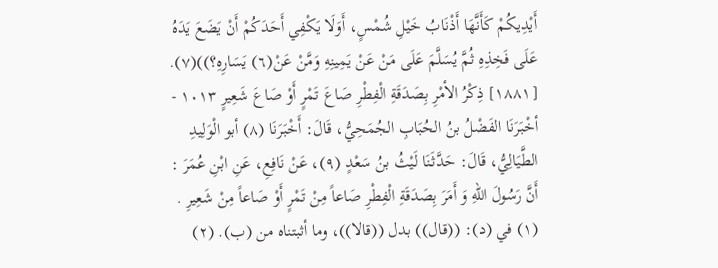أَيْدِيكُمْ كَأَنَّهَا أَذْنَابُ خَيْلِ شُمْسٍ، أَوَلَا يَكْفِي أَحَدَكُمْ أَنْ يَضَعَ يَدَهُ عَلَى فَخِذِهِ ثُمَّ يُسَلَّمَ عَلَى مَنْ عَنْ يَمِينِهِ وَمَّنْ عَنْ(٦) يَسَارِهِ؟))(٧). [١٨٨١] ذِكْرُ الأمْرِ بِصَدَقَةِ الْفِطْرِ صَاعَ تَمْرٍ أَوْ صَاعَ شَعِيرٍ ١٠١٣ - أخْبَرَنَا الفَضْلُ بنُ الحُبَابِ الجُمَحِيُّ، قَالَ: أَخْبَرَنَا (٨) أبو الْوَلِيدِ الطَّيَالِيُّ، قَالَ: حَدَّثَنَا لَيْثُ بنُ سَعْدٍ (٩)، عَنْ نَافِعِ، عَنِ ابْنِ عُمَرَ : أَنَّ رَسُولَ اللهِ وَ أَمَرَ بِصَدَقَةِ الْفِطْرِ صَاعاً مِنْ تَمْرٍ أَوْ صَاعاً مِنْ شَعِيرِ . (١) في (د): ((قال)) بدل ((قالا))، وما أثبتناه من (ب). (٢)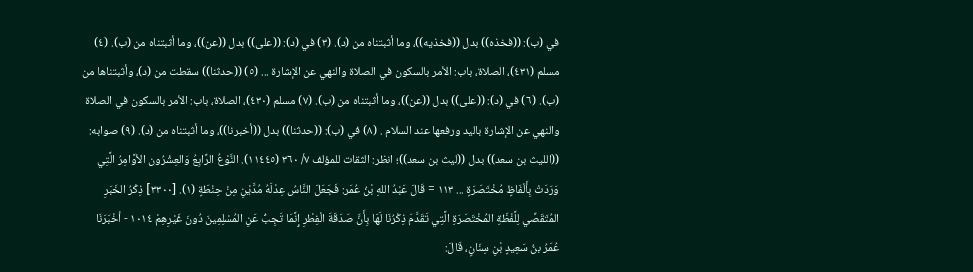في (ب): ((فخذه)) بدل ((فخذيه))، وما أثبتناه من (د). (٣) في (د): ((على)) بدل ((عن))، وما أثبتناه من (ب). (٤) مسلم (٤٣١)، الصلاة، باب: الأمر بالسكون في الصلاة والنهي عن الإشارة ... (٥) ((حدثنا)) سقطت من (د)، وأثبتناها من (ب). (٦) في (د): ((على)) بدل ((عن))، وما أثبتناه من (ب). (٧) مسلم (٤٣٠)، الصلاة، باب: الأمر بالسكون في الصلاة والنهي عن الإشارة باليد ورفعها عند السلام . (٨) في (ب): ((حدثنا)) بدل ((أخبرنا))، وما أثبتناه من (د). (٩) صوابه: ((الليث بن سعد)) بدل ((ليث بن سعد))؛ انظر: الثقات للمؤلف ٧/ ٣٦٠ (١١٤٤٥). النَّوْعُ الرَّابِعُ وَالعِشْرُون الأوَّامِرُ الَّتِي وَرَدَتْ بِأَلْفَاظٍ مُخْتَصَرَةٍ ... ١١٣ = قَالَ عَبْدُ اللهِ بْنُ عُمَر: فَجَعَلَ النَّاسُ عِدْلَهُ مُدَّيْنِ مِنْ حِنْطَةٍ (١). [٣٣٠٠] ذِكْرُ الخَبَرِ المُتَقَصِّي لِلَّفْظَةِ المُخْتَصَرَةِ الَّتِي تَقَدَّمَ ذِكْرُنَا لَهَا بِأَنَّ صَدَقَةَ الْفِطْرِ إِنَّمَا تَجِبُّ عَنِ المُسْلِمِينَ دُونَ غَيْرِهِمْ ١٠١٤ - أخْبَرَنَا عُمَرُ بنُ سَعِيدٍ بْنِ سِنَانٍ، قَالَ: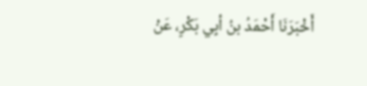أَخْبَرَنَا أَحْمَدُ بنُ أبِي بَكْرٍ، عَنْ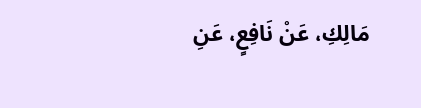مَالِكِ، عَنْ نَافِعٍ، عَنِ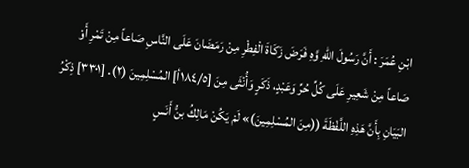ابْنِ عُمَرَ : أَنَّ رَسُولَ اللهِ وَّهِ فَرَضَ زَكَاةَ الْفِطْرِ مِنْ رَمَضَانَ عَلَى النَّاسِ صَاعاً مِنْ تَمْرِ أَوْ صَاعاً مِنْ شَعِيرِ عَلَى كُلِّ حُرِّ وَعَبْدٍ، ذَكَرٍ وَأُنْثَى مِنَ [١٨٤/٥أ] المُسْلِمِينَ (٢). [٣٣٠١] ذِكْرُ البَيَانِ بِأَنَّ هَذِهِ اللَّفْظَةَ ((مِنَ المُسْلِمِينَ)» لَمْ يَكُنْ مَالِكُ بنُّ أَنَسٍ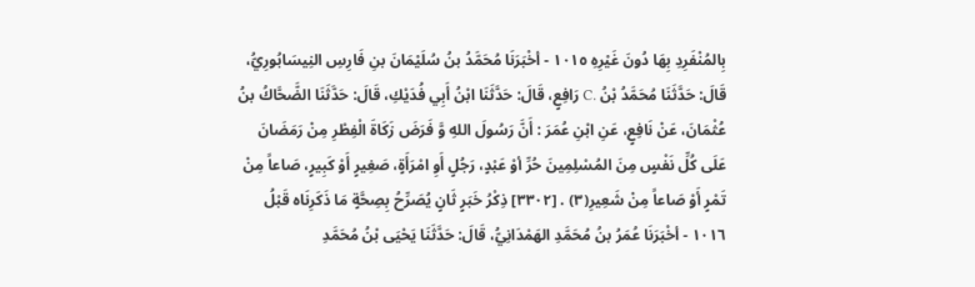بِالمُنْفَرِدِ بِهَا دُونَ غَيْرِهِ ١٠١٥ - أخْبَرَنَا مُحَمَّدُ بنُ سُلَيْمَانَ بنِ فَارِسِ النِيسَابُورِيُّ، قَالَ: حَدَّثَنَا مُحَمَّدُ بْنُ .C رَافِعٍ، قَالَ: حَدَّثَنَا ابْنُ أَبِي فُدَيْكِ، قَالَ: حَدَّثَنَا الضَّحَّاكُ بنُ عُثْمَانَ، عَنْ نَافِعٍ، عَنِ ابْنِ عُمَرَ : أَنَّ رَسُولَ اللهِ وَّ فَرَضَ زَكَاةَ الْفِطْرِ مِنْ رَمَضَانَ عَلَى كُلِّ نَفْسٍ مِنَ المُسْلِمِينَ حُرِّ أوْ عَبْدٍ، رَجُلٍ أَوِ امْرَأَةٍ، صَغِيرٍ أَوْ كَبِيرٍ، صَاعاً مِنْ تَمْرٍ أَوْ صَاعاً مِنْ شَعِيرِ(٣) . [٣٣٠٢] ذِكْرُ خَبَرٍ ثَانٍ يُصَرِّحُ بِصِحَّةٍ مَا ذَكَرِنَاه قَبْلُ ١٠١٦ - أخْبَرَنَا عُمَرُ بنُ مُحَمَّدِ الهَمْدَانِيُّ، قَالَ: حَدَّثَنَا يَحْيَى بْنُ مُحَمَّدِ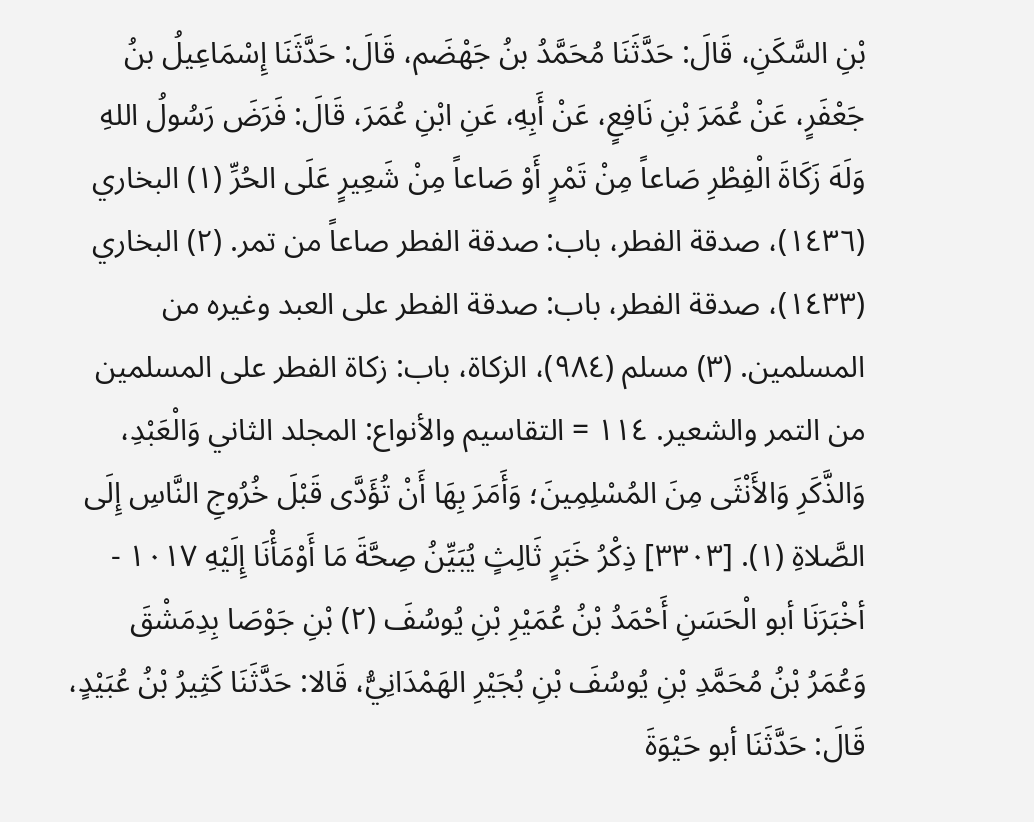بْنِ السَّكَنِ، قَالَ: حَدَّثَنَا مُحَمَّدُ بنُ جَهْضَم، قَالَ: حَدَّثَنَا إِسْمَاعِيلُ بنُ جَعْفَرٍ، عَنْ عُمَرَ بْنِ نَافِعٍ، عَنْ أَبِهِ، عَنِ ابْنِ عُمَرَ، قَالَ: فَرَضَ رَسُولُ اللهِ وَلَهَ زَكَاةَ الْفِطْرِ صَاعاً مِنْ تَمْرٍ أَوْ صَاعاً مِنْ شَعِيرٍ عَلَى الحُرِّ (١) البخاري (١٤٣٦)، صدقة الفطر، باب: صدقة الفطر صاعاً من تمر. (٢) البخاري (١٤٣٣)، صدقة الفطر، باب: صدقة الفطر على العبد وغيره من المسلمين. (٣) مسلم (٩٨٤)، الزكاة، باب: زكاة الفطر على المسلمين من التمر والشعير. ١١٤ = التقاسيم والأنواع: المجلد الثاني وَالْعَبْدِ، وَالذَّكَرِ وَالأَنْثَى مِنَ المُسْلِمِينَ؛ وَأَمَرَ بِهَا أَنْ تُؤَدَّى قَبْلَ خُرُوجِ النَّاسِ إِلَى الصَّلاةِ (١). [٣٣٠٣] ذِكْرُ خَبَرٍ ثَالِثٍ يُبَيِّنُ صِحَّةَ مَا أَوْمَأْنَا إِلَيْهِ ١٠١٧ - أخْبَرَنَا أبو الْحَسَنِ أَحْمَدُ بْنُ عُمَيْرِ بْنِ يُوسُفَ (٢) بْنِ جَوْصَا بِدِمَشْقَ وَعُمَرُ بْنُ مُحَمَّدِ بْنِ يُوسُفَ بْنِ بُجَيْرِ الهَمْدَانِيُّ، قَالا: حَدَّثَنَا كَثِيرُ بْنُ عُبَيْدٍ، قَالَ: حَدَّثَنَا أبو حَيْوَةَ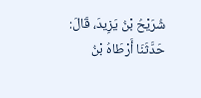شُرَيْحُ بْنُ يَزِيدَ، قَالَ: حَدَّثَنَا أَرْطَاهُ بْنُ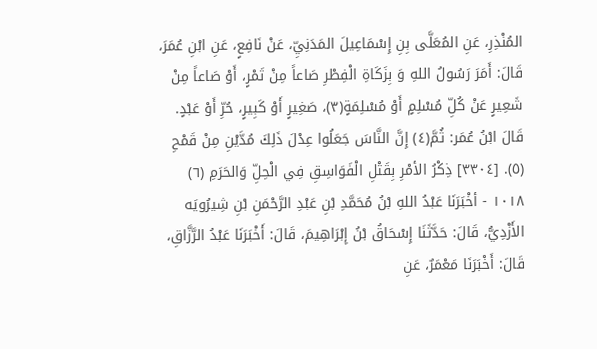المُنْذِرِ، عَنِ المُعَلَّى بِنِ إِسْمَاعِيلَ المَدَنِيِّ، عَنْ نَافِعٍ، عَنِ ابْنِ عُمَرَ، قَالَ: أَمَرَ رَسُولُ اللهِ وَ بِزَكَاةِ الْفِطْرِ صَاعاً مِنْ تَمْرٍ، أَوْ صَاعاً مِنْ شَعِيرٍ عَنْ كُلِّ مُسْلِمٍ أَوْ مُسْلِمَةٍ(٣)، صَغِيرٍ أَوْ كَبِيرٍ، حُرِّ أَوْ عَبْدٍ. قَالَ ابْنُ عُمَر: ثُمَّ(٤) إِنَّ النَّاسَ جَعَلُوا عِدْلَ ذَلِكَ مُدَّيْنِ مِنْ قَمْحِ (٥). [٣٣٠٤] ذِكْرُ الأمْرِ بِقَتْلِ الْفَوَاسِقِ فِي الْحِلِّ وَالحَرَمِ (٦) ١٠١٨ - أخْبَرَنَا عَبْدُ اللهِ بْنُ مُحَمَّدِ بْنِ عَبْدِ الرَّحْمَنِ بْنِ شِيرُويَه الأَزْدِيُّ، قَالَ: حَدَّثَنَا إِسْحَاقُ بْنُ إِبْرَاهِيمَ، قَالَ: أَخْبَرَنَا عَبْدُ الرَّزَّاقِ، قَالَ: أَخْبَرَنَا مَعْمَرٌ، عَنِ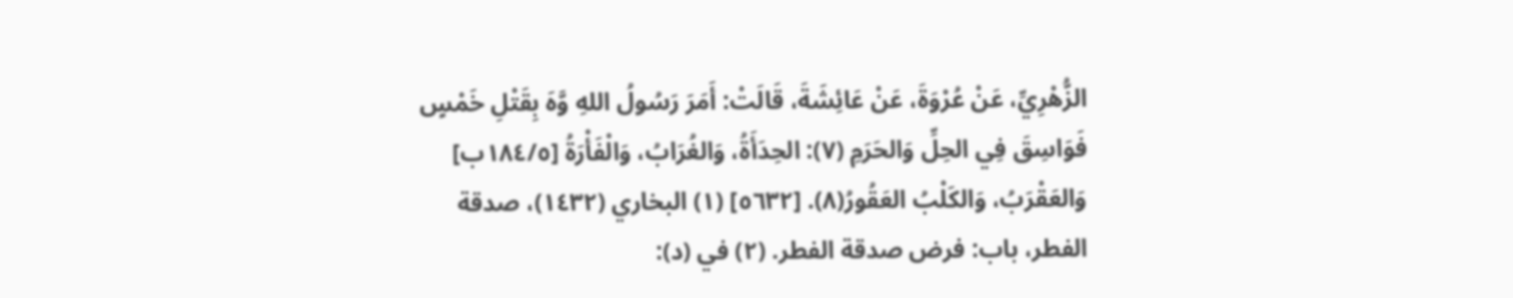الزُّهْرِيِّ، عَنْ عُرْوَةَ، عَنْ عَائِشَةَ، قَالَتْ: أَمَرَ رَسُولُ اللهِ وَّهَ بِقَتْلِ خَمْسٍ فَوَاسِقَ فِي الحِلِّ وَالحَرَمِ (٧): الحِدَأَةُ، وَالغُرَابُ، وَالْفَأْرَةُ [١٨٤/٥ب] وَالعَقْرَبُ، وَالكَلْبُ العَقُورُ(٨). [٥٦٣٢] (١) البخاري (١٤٣٢)، صدقة الفطر، باب: فرض صدقة الفطر. (٢) في (د):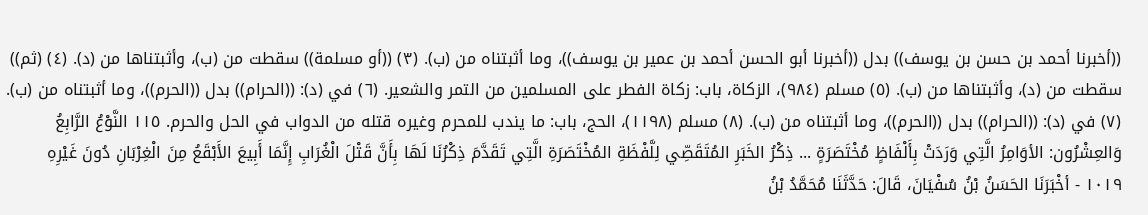((أخبرنا أحمد بن حسن بن يوسف)) بدل ((أخبرنا أبو الحسن أحمد بن عمير بن يوسف))، وما أثبتناه من (ب). (٣) ((أو مسلمة)) سقطت من (ب)، وأثبتناها من (د). (٤) (ثم)) سقطت من (د)، وأثبتناها من (ب). (٥) مسلم (٩٨٤)، الزكاة، باب: زكاة الفطر على المسلمين من التمر والشعير. (٦) في (د): ((الحرام)) بدل ((الحرم))، وما أثبتناه من (ب). (٧) في (د): ((الحرام)) بدل ((الحرم))، وما أثبتناه من (ب). (٨) مسلم (١١٩٨)، الحج، باب: ما يندب للمحرم وغيره قتله من الدواب في الحل والحرم. ١١٥ النَّوْعُ الرَّابِعُ وَالعِشْرُون: الأوَامِرُ الَّتِي وَرَدَتْ بِأَلْفَاظٍ مُخْتَصَرَةٍ ... ذِكْرُ الخَبَرِ المُتَقَصِّي لِلَّفْظَةِ المُخْتَصَرَةِ الَّتِي تَقَدَّمَ ذِكْرُنَا لَهَا بِأَنَّ قَتْلَ الْغُرَابِ إِنَّمَا أَبِيعَ الأَبْقَعُ مِنَ الْغِرْبَانِ دُونَ غَيْرِهِ ١٠١٩ - أخْبَرَنَا الحَسَنُ بْنُ سُفْيَانَ، قَالَ: حَدَّثَنَا مُحَمَّدُ بْنُ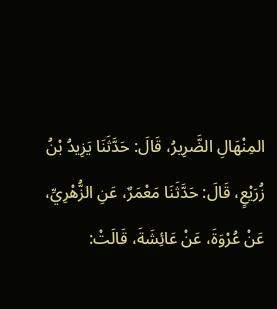المِنْهَالِ الضَّرِيرُ، قَالَ: حَدَّثَنَا يَزِيدُ بْنُ زُرَيْعٍ، قَالَ: حَدَّثَنَا مَعْمَرٌ، عَنِ الزُّهْرِيِّ، عَنْ عُرْوَةَ، عَنْ عَائِشَةَ، قَالَتْ: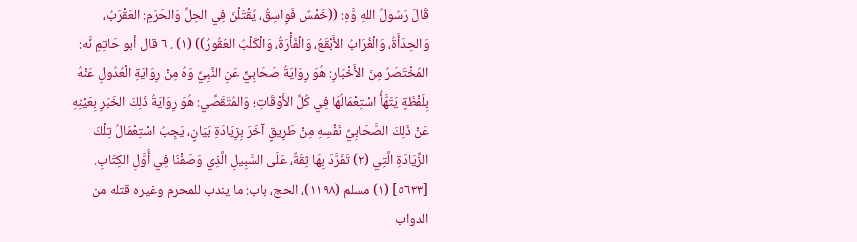قَالَ رَسُولُ اللهِ وَّهِ: ((خَمْسٌ فَوِاسِقُ، يُقْتَلْنَ فِي الحِلِّ وَالحَرَمِ: العَقْرَبُ، وَالحِدَأَةُ، وَالْغُرَابُ الأَبْقَعُ، وَالْفَأْرَةُ، وَالْكَلْبُ العَقُورُ)) (١) . ٦ قال أبو حَاتِمِ نَّه: المُخْتَصَرُ مِنَ الأَخْبَارِ: هُوَ رِوَايَةُ صَحَابِيٍّ عَنِ النَّبِيِّ وَهُ مِنْ رِوَايَةِ الْعُدُولِ عَنْهُ بِلَفْظَةٍ يَتَهَّأُ اسْتِعْمَالُهَا فِي كُلِّ الأَوْقَاتِ؛ وَالمُتَقَصِّي: هُوَ رِوَايَةُ ذَلِكَ الخَبَرِ بِعَيْنِهِ عَنْ ذَلِكَ الصَّحَابِيِّ نَفْسِهِ مِنْ طَرِيقٍ آخَرَ بِزِيَادَةِ بَيَانٍ، يَجِبُ اسْتِعْمَالُ تِلْكَ الزِّيَادَةِ الَّتِي (٢) تَفَرَّدَ بِهَا ثِقَةٌ، عَلَى السَّبِيلِ الَّذِي وَصَفْنَا فِي أَوَّلِ الكِتَابِ. [٥٦٣٣] (١) مسلم (١١٩٨)، الحج، باب: ما يندب للمحرم وغيره قتله من الدواب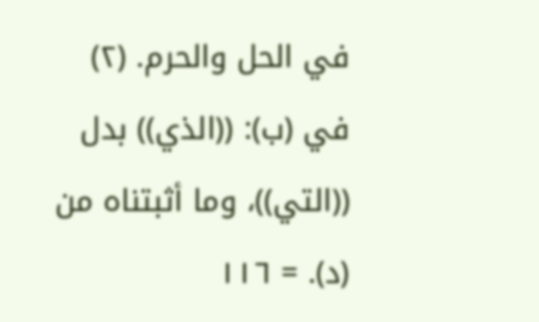في الحل والحرم. (٢) في (ب): ((الذي)) بدل ((التي))، وما أثبتناه من (د). = ١١٦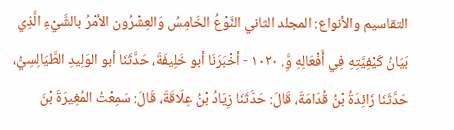التقاسيم والأنواع: المجلد الثاني النَّوْعُ الخَامِسُ وَالعِشْرُون الأمْرُ بالشَّيْءِ الَّذِي بَيَانُ كَيْفِيَّتِهِ فِي أَفْعَالِهِ وَِّ. ١٠٢٠ - أخْبَرَنَا أبو خَلِيفَةَ، حَدَّثَنَا أبو الوَلِيدِ الطَّيَالِسِيُّ، حَدَّثَنَا زَائِدَةُ بْنُ قُدَامَةَ، قَالَ: حَدَّثَنَا زِيَادُ بْنُ عِلَاقَةَ، قَالَ: سَمِعْتُ المُغِيرَةَ بْنَ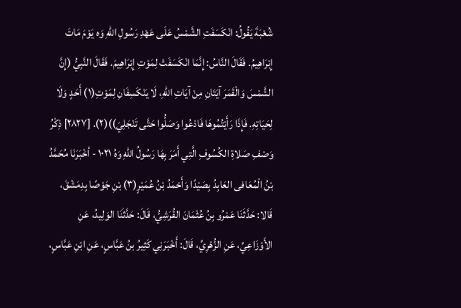شُعْبَةَ يَقُولُ: انْكَسَفَتِ الشَّمْسُ عَلَى عَهْدِ رَسُولِ اللهِ وَه يَوْمَ مَاتَ إِبْرَاهِيمُ. فَقَالَ النَّاسُ: إِنَّمَا انْكَسَفَتْ لِمَوْتِ إِبْرَاهِيمَ. فَقَالَ النَّبِيُّ (إِنَّ الشَّمْسَ وَالْقَمَرَ آيَتَانِ مِنْ آيَاتِ اللهِ، لَا يَنْكَسِفَانِ لِمَوْتِ(١) أَحَدٍ وَلَا لِحَيَاتِهِ. فَإِذَا رَأَيْتُمُوهَا فَادْعُوا وَصَلُّوا حَتَّى تَنْجَلِيَ))(٢). [٢٨٢٧] ذِكْرُ وَصْفِ صَلاةِ الكُسُوفِ الَّتِي أَمَرَ بِهَا رَسُولُ اللهِ وَهُ ١٠٢١ - أخْبَرَنَا مُحَمَّدُ بْنُ الْمُعَافى العَابِدُ بِصَيْدًا وَأَحْمَدُ بْنُ عُمَيْرٍ(٣) بْنِ جَوْصًا بِدِمَشْقَ، قَالا: حَدَّثَنَا عَمْرُو بِنُ عُثْمَانَ القُرَشِيُّ، قَالَ: حَدَّثَنَا الوَلِيدُ، عَنِ الأَوْزَاعِيِّ، عَنِ الزُّهْرِيِّ، قَالَ: أَخْبَرَنِي كَثِيرُ بنُ عَبَّاسٍ، عَنِ ابْنِ عَبَّاسٍ،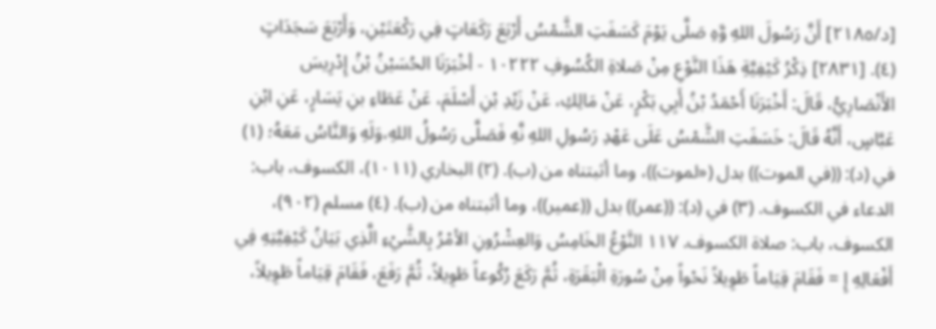[د/٢١٨٥] أَنَّ رَسُولَ اللهِ وَّهِ صَلَّى يَوْمَ كَسَفَتِ الشَّمْسُ أَرْبَعَ رَكَعَاتٍ فِي رَكْعَتَيْنِ، وَأَرْبَعَ سَجَدَاتٍ (٤). [٢٨٣١] ذِكْرُ كَيْفِيَّةِ هَذَا النَّوْعِ مِنْ صَلاةِ الكُسُوفِ ١٠٢٢٢ - أخْبَرَنَا الحُسَيْنُ بْنُ إِدْرِيسَ الأَنْصَارِيُّ، قَالَ: أَخْبَرَنَا أَحْمَدُ بْنُ أَبِي بَكْرٍ، عَنْ مَالِكِ، عَنْ زَيْدِ بْنِ أَسْلَمَ، عَنْ عَطَاءِ بنِ يَسَارٍ، عَنِ ابْنِ عَبَّاسٍ، أَنَّهُ قَالَ: خَسَفَتِ الشَّمْسُ عَلَى عَهْدِ رَسُولِ اللهِ نَّهِ فَصَلَّى رَسُولُ اللهِ،وَلَهِ وَالنَّاسُ مَعَهُ؛ (١) في (د): ((في الموت)) بدل («لموت))، وما أثبتناه من (ب). (٢) البخاري (١٠١١)، الكسوف، باب: الدعاء في الكسوف. (٣) في (د): ((عمر)) بدل ((عمير))، وما أثبتناه من (ب). (٤) مسلم (٩٠٢)، الكسوف، باب: صلاة الكسوف. ١١٧ النَّوْعُ الخَامِسُ وَالعِشْرُونِ الأمْرُ بِالشَّيْءِ الَّذِي بَيَانُ كَيْفِيَّتِهِ فِي أَفْعَالِهِ إِ = فَقَامَ قِيَاماً طَوِيلاً نَحْواً مِنْ سُورَةِ الْبَقَرَةِ، ثُمَّ رَكَعَ رُكُوعاً طَوِيلاً، ثُمَّ رَفَعَ، فَقَامَ قِيَاماً طَوِيلاً،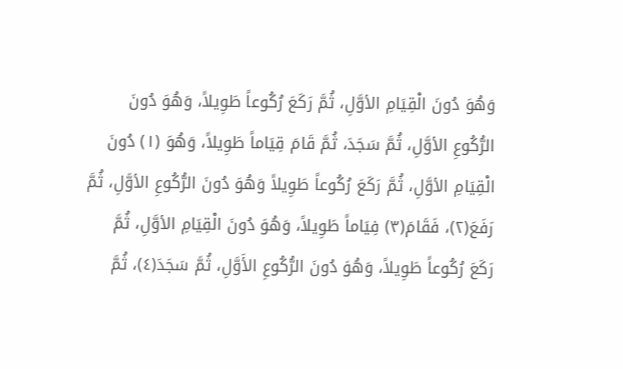وَهُوَ دُونَ الْقِيَامِ الأوَّلِ، ثُمَّ رَكَعَ رُكُوعاً طَوِيلاً، وَهُوَ دُونَ الرُّكُوعِ الأوَّلِ، ثُمَّ سَجَدَ، ثُمَّ قَامَ قِيَاماً طَوِيلاً، وَهُوَ (١) دُونَ الْقِيَامِ الأوَّلِ، ثُمَّ رَكَعَ رُكُوعاً طَوِيلاً وَهُوَ دُونَ الرُّكُوعِ الأوَّلِ، ثُمَّ رَفَعَ(٢)، فَقَامَ(٣) فِيَاماً طَوِيلاً، وَهُوَ دُونَ الْقِيَامِ الأوَّلِ، ثُمَّ رَكَعَ رُكُوعاً طَوِيلاً، وَهُوَ دُونَ الرُّكُوعِ الأَوَّلِ، ثُمَّ سَجَدَ(٤)، ثُمَّ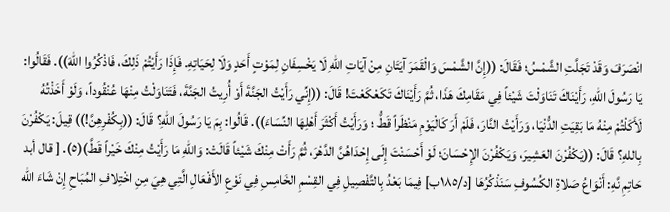انْصَرَفَ وَقَدْ تَجَلَّتِ الشَّمْسُ؛ فَقَالَ: ((إِنَّ الشَّمْسَ وَالْقَمَرَ آيَتَانِ مِنْ آيَاتِ اللهِ لَا يَخْسِفَانِ لِمَوْتٍ أَحَدٍ وَلَا لِحَيَاتِهِ. فَإِذَا رَأَيْتُمْ ذَلِكَ، فَاذْكُرُوا اللهَ)). فَقَالُوا: يَا رَسُولَ اللهِ، رَأَيْنَاكَ تَنَاوَلْتَ شَيْئاً فِي مَقَامِكَ هَذَا، ثُمَّ رَأَيْنَاكَ تَكَعْكَعْتَ! قَالَ: ((إِنِّي رَأَيْتُ الجَنَّةَ أَوْ أُرِيتُ الجَنَّةَ، فَتَنَاوَلْتُ مِنْهَا عُنْقُوداً، وَلَوْ أَخَذْتُهُ لَأَكَلْتُمْ مِنْهُ مَا بَقِيَتِ الدُّنْيَا، وَرَأَيْتُ النَّارَ، فَلَمْ أَرَ كَالْيَوْمِ مَنْظَراً قَطُّ ؛ وَرَأَيْتُ أَكْثَرَ أَهْلِهَا النِّسَاءَ)). قَالُوا: بِمَ يَا رَسُولَ اللهِ؟ قَالَ: ((بِكُفْرِهِنَّ!)) قِيلَ: يَكْفُرْنَ بِاللهِ؟ قَالَ: ((يَكْفُرْنَ العَشِيرَ، وَيَكْفُرْنَ الإِحْسَانَ؛ لَوْ أَحْسَنْتَ إِلَى إِحْدَاهُنَّ الدَّهْرَ، ثُمَّ رَأَتْ مِنْكَ شَيْئاً قَالَتْ: وَاللهِ مَا رَأَيْتُ مِنْكَ خَيْراً قَطَّ)(٥). [ قال أبد حَاتِمِ نَّهِ: أَنْوَاعُ صَلاةِ الكُسُوفِ سَنَذْكُرُهَا [د/١٨٥ب] فِيمَا بَعْدُ بِالتَّفْصِيلِ فِي القِسْمِ الخَامِسِ فِي نَوْعِ الأَفْعَالِ الَّتِي هِيَ مِنِ اخْتِلافِ المُبَاحِ إِنْ شَاءَ الله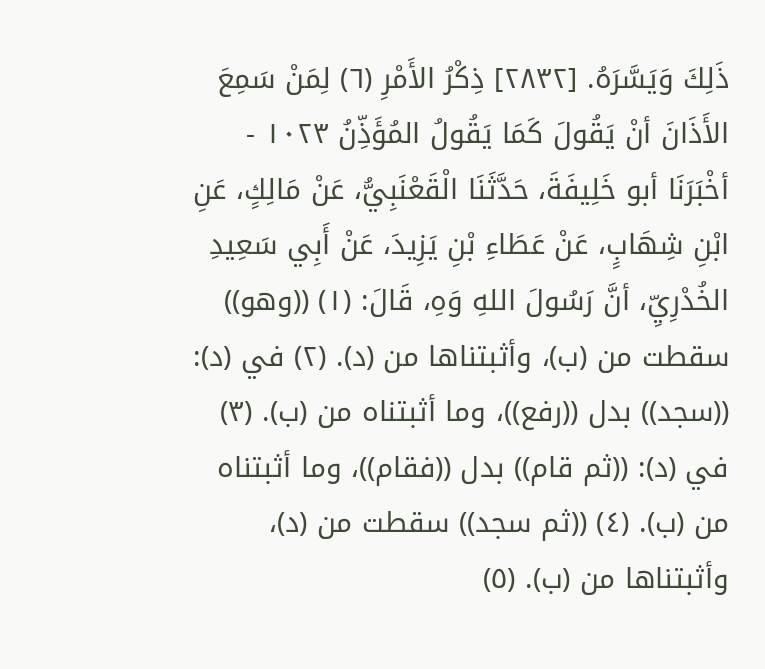ذَلِكَ وَيَسَّرَهُ. [٢٨٣٢] ذِكْرُ الأَمْرِ (٦) لِمَنْ سَمِعَ الأَذَانَ أنْ يَقُولَ كَمَا يَقُولُ المُؤَذِّنُ ١٠٢٣ - أخْبَرَنَا أبو خَلِيفَةَ، حَدَّثَنَا الْقَعْنَبِيُّ، عَنْ مَالِكٍ، عَنِ ابْنِ شِهَابٍ، عَنْ عَطَاءِ بْنِ يَزِيدَ، عَنْ أَبِي سَعِيدِ الخُدْرِيِّ، أنَّ رَسُولَ اللهِ وَهِ، قَالَ: (١) ((وهو)) سقطت من (ب)، وأثبتناها من (د). (٢) في (د): ((سجد)) بدل ((رفع))، وما أثبتناه من (ب). (٣) في (د): ((ثم قام)) بدل ((فقام))، وما أثبتناه من (ب). (٤) ((ثم سجد)) سقطت من (د)، وأثبتناها من (ب). (٥)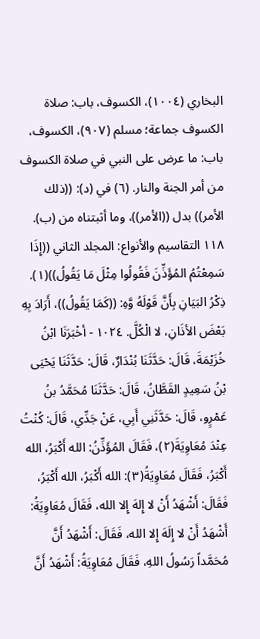البخاري (١٠٠٤)، الكسوف، باب: صلاة الكسوف جماعة؛ مسلم (٩٠٧)، الكسوف، باب: ما عرض على النبي في صلاة الكسوف من أمر الجنة والنار. (٦) في (د): ((ذلك الأمر)) بدل ((الأمر))، وما أثبتناه من (ب). ١١٨ التقاسيم والأنواع: المجلد الثاني ((إِذَا سَمِعْتُمُ المُؤَذِّنَ فَقُولُوا مِثْلَ مَا يَقُولُ))(١). ذِكْرُ البَيَانِ بِأَنَّ قَوْلَهُ وَّهِ: ((كَمَا يَقُولُ))، أَرَادَ بِهِ بَعْضَ الأذَانِ، لا الْكُلَّ. ١٠٢٤ - أخْبَرَنَا ابْنُ خُزَيْمَةَ، قَالَ: حَدَّثَنَا بُنْدَارٌ، قَالَ: حَدَّثَنَا يَحْيَى بْنُ سَعِيدٍ القَطَّانُ، قَالَ: حَدَّثَنَا مُحَمَّدُ بنُ عَمْرٍو، قَالَ: حَدَّثَنِي أَبِي، عَنْ جَدِّي، قَالَ: كُنْتُ عِنْدَ مُعَاوِيَةَ(٢)، فَقَالَ المُؤَذِّنُ: الله أَكْبَرُ، الله أَكْبَرُ، فَقَالَ مُعَاوِيَةُ(٣): الله أَكْبَرُ، الله أَكْبَرُ، فَقَالَ: أَشْهَدُ أَنْ لا إِلهَ إِلا الله، فَقَالَ مُعَاوِيَةُ: أَشْهَدُ أَنْ لا إِلَهَ إِلا الله، فَقَالَ: أَشْهَدُ أَنَّ مُحَمَّداً رَسُولُ اللهِ، فَقَالَ مُعَاوِيَةُ: أَشْهَدُ أَنَّ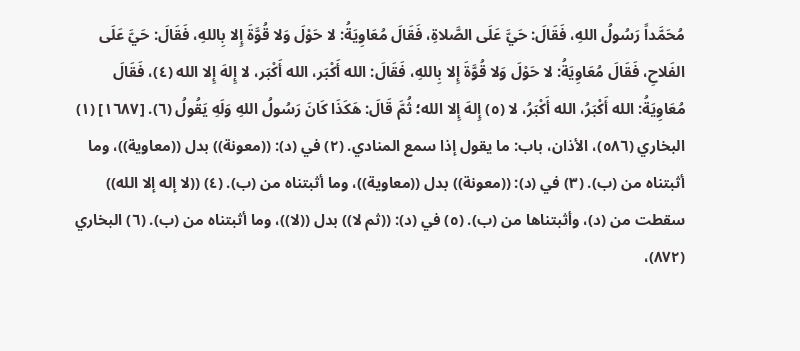مُحَمَّداً رَسُولُ اللهِ، فَقَالَ: حَيَّ عَلَى الصَّلاةِ، فَقَالَ مُعَاوِيَةُ: لا حَوْلَ وَلا قُوَّةَ إِلا بِاللهِ، فَقَالَ: حَيَّ عَلَى الفَلاحِ، فَقَالَ مُعَاوِيَةُ: لا حَوْلَ وَلا قُوَّةَ إِلا بِاللهِ، فَقَالَ: الله أَكْبَر، الله أَكْبَر، لا إِلهَ إِلا الله (٤)، فَقَالَ مُعَاوِيَةُ: الله أَكْبَرُ، الله أَكْبَرُ، لا (٥) إِلهَ إِلا الله؛ ثُمَّ قَالَ: هَكَذَا كَانَ رَسُولُ اللهِ وَلَهِ يَقُولُ (٦). [١٦٨٧] (١) البخاري (٥٨٦)، الأذان، باب: ما يقول إذا سمع المنادي. (٢) في (د): ((معونة)) بدل ((معاوية))، وما أثبتناه من (ب). (٣) في (د): ((معونة)) بدل ((معاوية))، وما أثبتناه من (ب). (٤) ((لا إله إلا الله)) سقطت من (د)، وأثبتناها من (ب). (٥) في (د): ((ثم لا)) بدل ((لا))، وما أثبتناه من (ب). (٦) البخاري (٨٧٢)،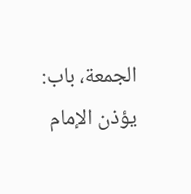الجمعة، باب: يؤذن الإمام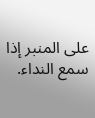على المنبر إذا سمع النداء.